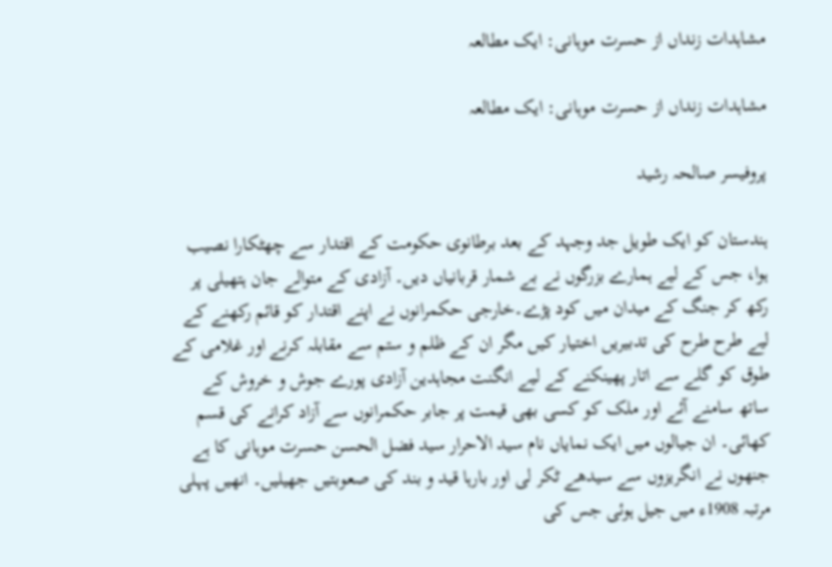مشاہدات زنداں از حسرت موہانی: ایک مطالعہ

مشاہدات زنداں از حسرت موہانی: ایک مطالعہ

پروفیسر صالحہ رشید

ہندستان کو ایک طویل جد وجہد کے بعد برطانوی حکومت کے اقتدار سے چھٹکارا نصیب ہوا، جس کے لیے ہمارے بزرگوں نے بے شمار قربانیاں دیں۔ آزادی کے متوالے جان ہتھیلی پر رکھ کر جنگ کے میدان میں کود پڑے۔خارجی حکمرانوں نے اپنے اقتدار کو قائم رکھنے کے لیے طرح طرح کی تدبیریں اختیار کیں مگر ان کے ظلم و ستم سے مقابلہ کرنے اور غلامی کے طوق کو گلے سے اتار پھینکنے کے لیے انگنت مجاہدین آزادی پورے جوش و خروش کے ساتھ سامنے آئے اور ملک کو کسی بھی قیمت پر جابر حکمرانوں سے آزاد کرانے کی قسم کھائی۔ ان جیالوں میں ایک نمایاں نام سید الاحرار سید فضل الحسن حسرت موہانی کا ہے جنھوں نے انگریزوں سے سیدھے ٹکر لی اور بارہا قید و بند کی صعوبتیں جھیلیں۔ انھیں پہلی مرتبہ 1908ء میں جیل ہوئی جس کی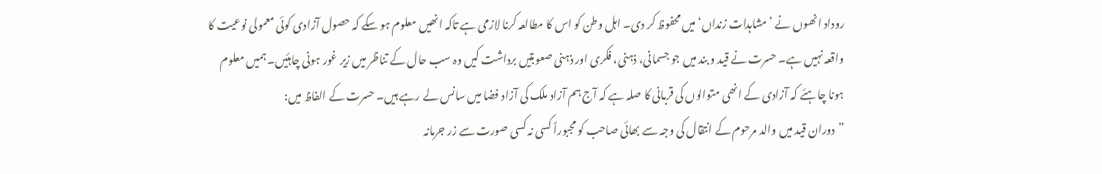روداد انھوں نے ’مشاہدات زنداں‘ میں محفوظ کر دی۔ اہل وطن کو اس کا مطالعہ کرنا لازمی ہے تاکہ انھیں معلوم ہو سکے کہ حصول آزادی کوئی معمولی نوعیت کا واقعہ نہیں ہے۔ حسرت نے قید و بند میں جو جسمانی، ذہنی، فکری اور ذہنی صعوبتیں برداشت کیں وہ سب حال کے تناظر میں زیر غور ہونی چاہئیں۔ ہمیں معلوم ہونا چاہئے کہ آزادی کے انھی متوالوں کی قربانی کا صلہ ہے کہ آج ہم آزاد ملک کی آزاد فضا میں سانس لے رہے ہیں۔ حسرت کے الفاظ میں:
”دوران قید میں والد مرحوم کے انتقال کی وجہ سے بھائی صاحب کو مجبوراً کسی نہ کسی صورت سے زر جرمانہ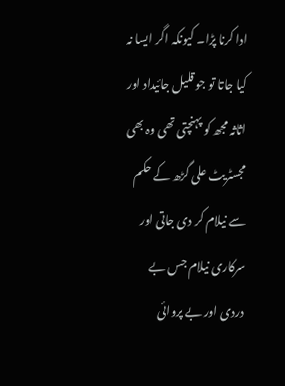ادا کرنا پڑا۔ کیونکہ اگر ایسا نہ کیا جاتا تو جو قلیل جائیداد اور اثاثہ مجھ کو پہنچتی تھی وہ بھی مجسٹریٹ علی گڑھ کے حکم سے نیلام کر دی جاتی اور سرکاری نیلام جس بے دردی اور بے پروائی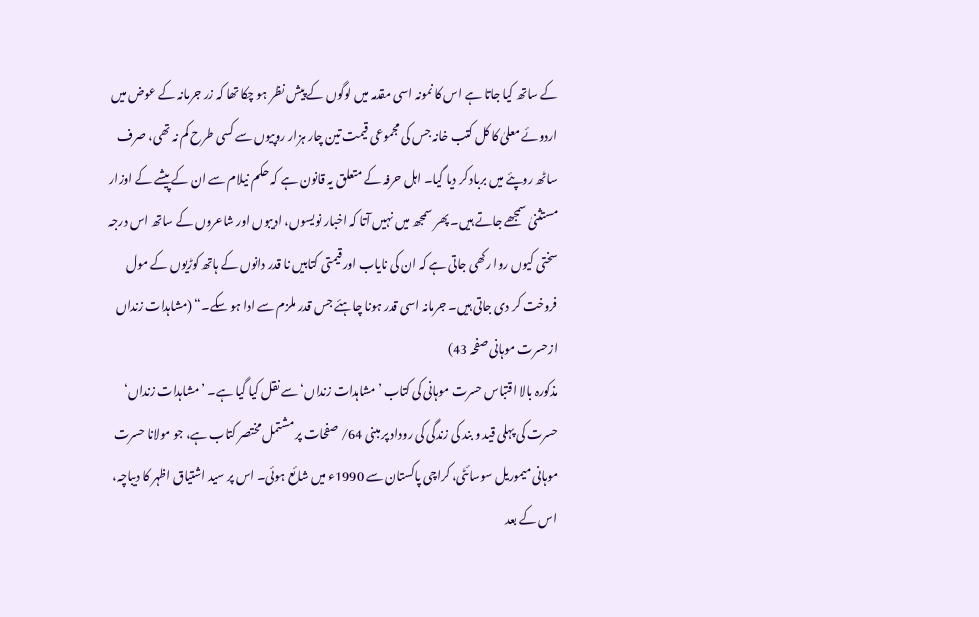کے ساتھ کیا جاتا ہے اس کا نمونہ اسی مقدمہ میں لوگوں کے پیش نظر ہو چکا تھا کہ زر جرمانہ کے عوض میں اردوئے معلیٰ کا کل کتب خانہ جس کی مجموعی قیمت تین چار ہزار روپیوں سے کسی طرح کم نہ تھی، صرف ساٹھ روپئے میں برباد کر دیا گیا۔ اہل حرفہ کے متعلق یہ قانون ہے کہ حکم نیلام سے ان کے پیشے کے اوزار مستثنیٰ سمجھے جاتے ہیں۔ پھر سمجھ میں نہیں آتا کہ اخبار نویسوں، ادیبوں اور شاعروں کے ساتھ اس درجہ سختی کیوں روا رکھی جاتی ہے کہ ان کی نایاب اور قیمتی کتابیں نا قدر دانوں کے ہاتھ کوڑیوں کے مول فروخت کر دی جاتی ہیں۔ جرمانہ اسی قدر ہونا چاہئے جس قدر ملزم سے ادا ہو سکے۔“ (مشاہدات زنداں ازحسرت موہانی صفحہ 43)
مذکورہ بالا اقتباس حسرت موہانی کی کتاب ’مشاہدات زنداں‘ سے نقل کیا گیا ہے۔ ’مشاہدات زنداں‘ حسرت کی پہلی قید و بند کی زندگی کی روداد پر مبنی 64/ صفحات پر مشتمل مختصر کتاب ہے، جو مولانا حسرت موہانی میموریل سوسائٹی، کراچی پاکستان سے 1990ء میں شائع ہوئی۔ اس پر سید اشتیاق اظہر کا دیباچہ، اس کے بعد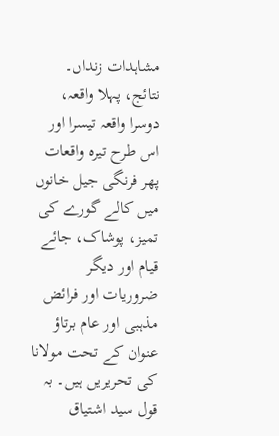مشاہدات زنداں۔ نتائج، پہلا واقعہ، دوسرا واقعہ تیسرا اور اس طرح تیرہ واقعات پھر فرنگی جیل خانوں میں کالے گورے کی تمیز، پوشاک، جائے قیام اور دیگر ضروریات اور فرائض مذہبی اور عام برتاؤ عنوان کے تحت مولانا کی تحریریں ہیں۔ بہ قول سید اشتیاق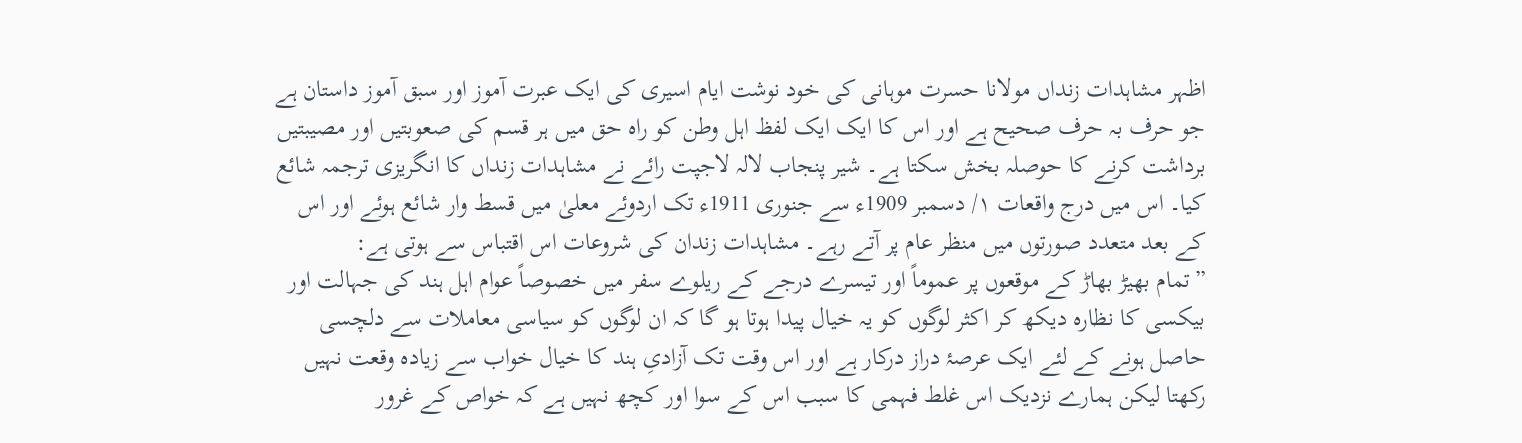اظہر مشاہدات زنداں مولانا حسرت موہانی کی خود نوشت ایام اسیری کی ایک عبرت آموز اور سبق آموز داستان ہے جو حرف بہ حرف صحیح ہے اور اس کا ایک ایک لفظ اہل وطن کو راہ حق میں ہر قسم کی صعوبتیں اور مصیبتیں برداشت کرنے کا حوصلہ بخش سکتا ہے۔ شیر پنجاب لالہ لاجپت رائے نے مشاہدات زنداں کا انگریزی ترجمہ شائع کیا۔ اس میں درج واقعات ۱/ دسمبر 1909ء سے جنوری 1911ء تک اردوئے معلیٰ میں قسط وار شائع ہوئے اور اس کے بعد متعدد صورتوں میں منظر عام پر آتے رہے۔ مشاہدات زندان کی شروعات اس اقتباس سے ہوتی ہے:
”تمام بھیڑ بھاڑ کے موقعوں پر عموماً اور تیسرے درجے کے ریلوے سفر میں خصوصاً عوام اہل ہند کی جہالت اور بیکسی کا نظارہ دیکھ کر اکثر لوگوں کو یہ خیال پیدا ہوتا ہو گا کہ ان لوگوں کو سیاسی معاملات سے دلچسی حاصل ہونے کے لئے ایک عرصۂ دراز درکار ہے اور اس وقت تک آزادیِ ہند کا خیال خواب سے زیادہ وقعت نہیں رکھتا لیکن ہمارے نزدیک اس غلط فہمی کا سبب اس کے سوا اور کچھ نہیں ہے کہ خواص کے غرور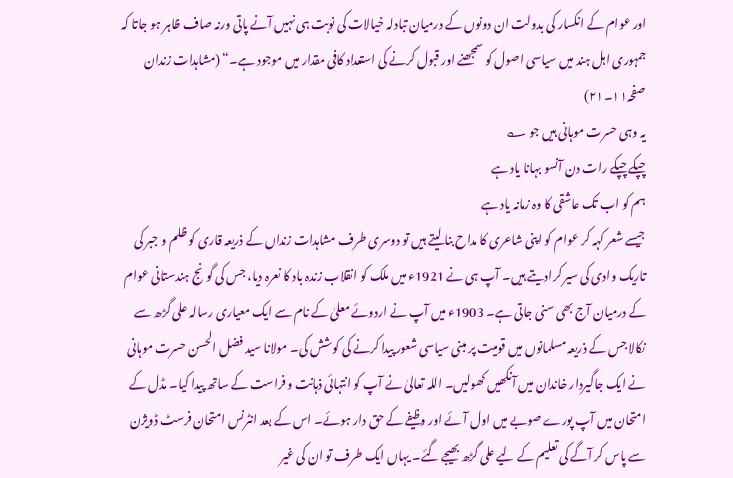اور عوام کے انکسار کی بدولت ان دونوں کے درمیان تبادلہ خیالات کی نوبت ہی نہیں آنے پاتی ورنہ صاف ظاہر ہو جاتا کہ جمہوری اہل ہند میں سیاسی اصول کو سمجھنے اور قبول کرنے کی استعداد کافی مقدار میں موجود ہے۔“ (مشاہدات زندان صفحہ۱۱۔۲۱)
یہ وہی حسرت موہانی ہیں جو ؎
چپکے چپکے رات دن آنسو بہانا یاد ہے
ہم کو اب تک عاشقی کا وہ زمانہ یاد ہے
جیسے شعر کہہ کر عوام کو اپنی شاعری کا مداح بنا لیتے ہیں تو دوسری طرف مشاہدات زنداں کے ذریعہ قاری کو ظلم و جبر کی تاریک وادی کی سیر کرادیتے ہیں۔ آپ ہی نے 1921ء میں ملک کو انقلاب زندہ باد کا نعرہ دیا، جس کی گونج ہندستانی عوام کے درمیان آج بھی سنی جاتی ہے۔ 1903ء میں آپ نے اردوئے معلیٰ کے نام سے ایک معیاری رسالہ علی گڑھ سے نکالا جس کے ذریعہ مسلمانوں میں قومیت پر مبنی سیاسی شعور پیدا کرنے کی کوشش کی۔ مولانا سید فضل الحسن حسرت موہانی نے ایک جاگیردار خاندان میں آنکھیں کھولیں۔ اللہ تعالیٰ نے آپ کو انتہائی ذہانت و فراست کے ساتھ پیدا کیا۔ مڈل کے امتحان میں آپ پورے صوبے میں اول آئے اور وظیفے کے حق دار ہوئے۔ اس کے بعد انٹرنس امتحان فرسٹ ڈویژن سے پاس کر آگے کی تعلیم کے لیے علی گڑھ بھیجے گئے۔ یہاں ایک طرف تو ان کی غیر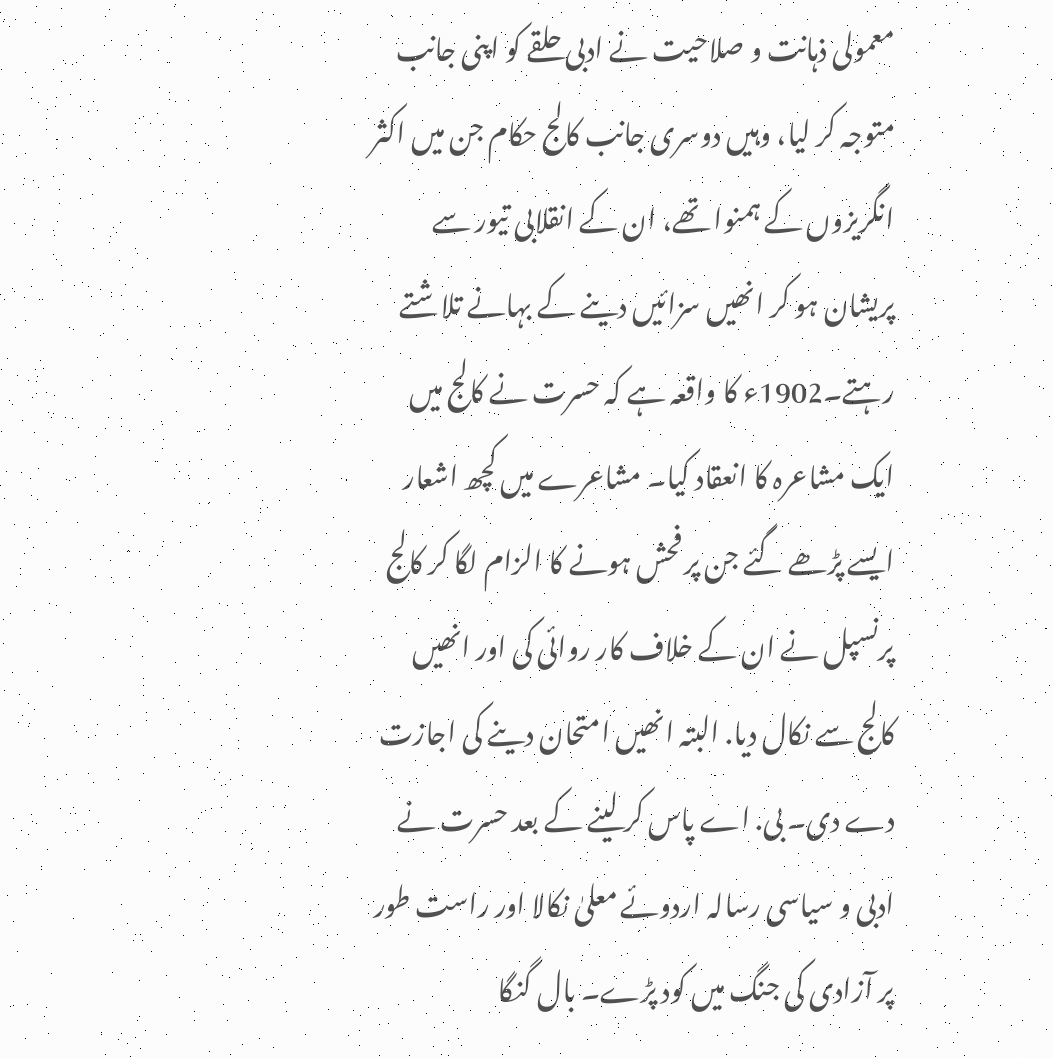معمولی ذہانت و صلاحیت نے ادبی حلقے کو اپنی جانب متوجہ کر لیا، وہیں دوسری جانب کالج حکام جن میں اکثر انگریزوں کے ہمنوا تھے، ان کے انقلابی تیور سے پریشان ہو کر انھیں سزائیں دینے کے بہانے تلاشتے رہتے۔1902ء کا واقعہ ہے کہ حسرت نے کالج میں ایک مشاعرہ کا انعقاد کیا۔ مشاعرے میں کچھ اشعار ایسے پڑھے گئے جن پر فحش ہونے کا الزام لگا کر کالج پرنسپل نے ان کے خلاف کار روائی کی اور انھیں کالج سے نکال دیا. البتہ انھیں امتحان دینے کی اجازت دے دی۔ بی. اے پاس کر لینے کے بعد حسرت نے ادبی و سیاسی رسالہ اردوئے معلیٰ نکالا اور راست طور پر آزادی کی جنگ میں کود پڑے۔ بال گنگا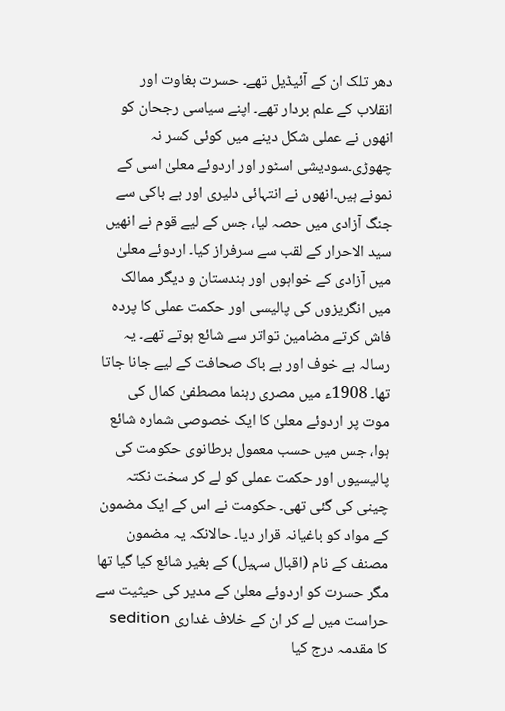دھر تلک ان کے آئیڈیل تھے۔ حسرت بغاوت اور انقلاب کے علم بردار تھے۔ اپنے سیاسی رجحان کو انھوں نے عملی شکل دینے میں کوئی کسر نہ چھوڑی۔سودیشی اسٹور اور اردوئے معلیٰ اسی کے نمونے ہیں۔انھوں نے انتہائی دلیری اور بے باکی سے جنگ آزادی میں حصہ لیا، جس کے لیے قوم نے انھیں سید الاحرار کے لقب سے سرفراز کیا۔ اردوئے معلیٰ میں آزادی کے خواہوں اور ہندستان و دیگر ممالک میں انگریزوں کی پالیسی اور حکمت عملی کا پردہ فاش کرتے مضامین تواتر سے شائع ہوتے تھے۔ یہ رسالہ بے خوف اور بے باک صحافت کے لیے جانا جاتا تھا۔ 1908ء میں مصری رہنما مصطفیٰ کمال کی موت پر اردوئے معلیٰ کا ایک خصوصی شمارہ شائع ہوا، جس میں حسب معمول برطانوی حکومت کی پالیسیوں اور حکمت عملی کو لے کر سخت نکتہ چینی کی گئی تھی۔ حکومت نے اس کے ایک مضمون کے مواد کو باغیانہ قرار دیا۔ حالانکہ یہ مضمون مصنف کے نام (اقبال سہیل) کے بغیر شائع کیا گیا تھا مگر حسرت کو اردوئے معلیٰ کے مدیر کی حیثیت سے حراست میں لے کر ان کے خلاف غداری sedition کا مقدمہ درج کیا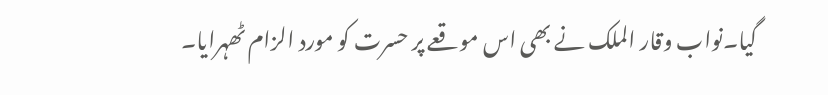گیا۔نواب وقار الملک نے بھی اس موقعے پر حسرت کو مورد الزام ٹھہرایا۔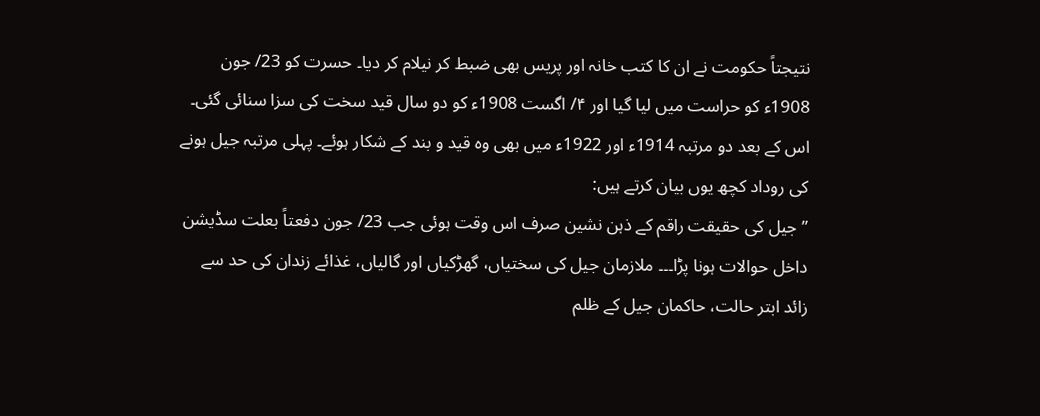نتیجتاً حکومت نے ان کا کتب خانہ اور پریس بھی ضبط کر نیلام کر دیا۔ حسرت کو 23/ جون 1908ء کو حراست میں لیا گیا اور ۴/ اگست 1908ء کو دو سال قید سخت کی سزا سنائی گئی۔ اس کے بعد دو مرتبہ 1914ء اور 1922ء میں بھی وہ قید و بند کے شکار ہوئے۔ پہلی مرتبہ جیل ہونے کی روداد کچھ یوں بیان کرتے ہیں:
”جیل کی حقیقت راقم کے ذہن نشین صرف اس وقت ہوئی جب 23/ جون دفعتاً بعلت سڈیشن داخل حوالات ہونا پڑا۔۔۔ ملازمان جیل کی سختیاں، گھڑکیاں اور گالیاں، غذائے زندان کی حد سے زائد ابتر حالت، حاکمان جیل کے ظلم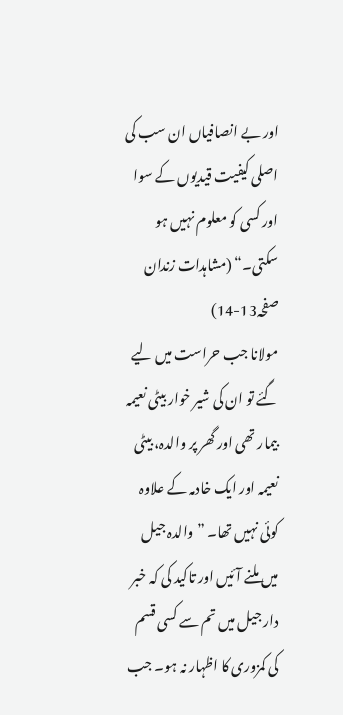اور بے انصافیاں ان سب کی اصلی کیفیت قیدیوں کے سوا اور کسی کو معلوم نہیں ہو سکتی۔“ (مشاہدات زندان صفحہ13-14)
مولانا جب حراست میں لیے گئے تو ان کی شیر خوار بیٹی نعیمہ بیمار تھی اور گھر پر والدہ، بیٹی نعیمہ اور ایک خادمہ کے علاوہ کوئی نہیں تھا۔ ”والدہ جیل میں ملنے آئیں اور تاکید کی کہ خبر دار جیل میں تم سے کسی قسم کی کمزوری کا اظہار نہ ہو۔ جب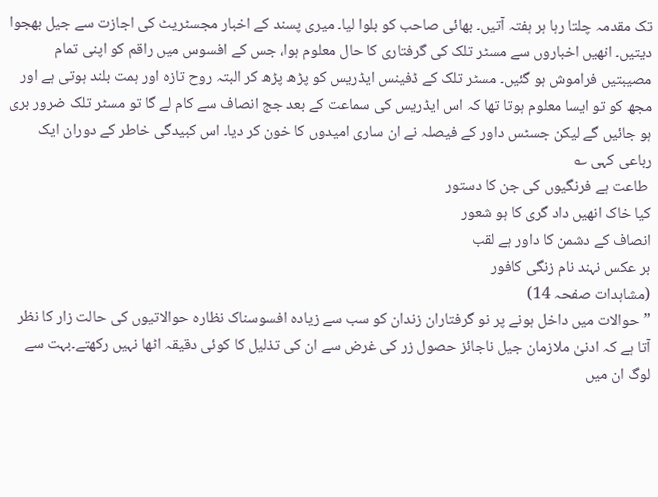تک مقدمہ چلتا رہا ہر ہفتہ آتیں۔ بھائی صاحب کو بلوا لیا۔ میری پسند کے اخبار مجسٹریٹ کی اجازت سے جیل بھجوا دیتیں۔ انھیں اخباروں سے مسٹر تلک کی گرفتاری کا حال معلوم ہوا، جس کے افسوس میں راقم کو اپنی تمام مصیبتیں فراموش ہو گئیں۔ مسٹر تلک کے ڈفینس ایڈریس کو پڑھ پڑھ کر البتہ روح تازہ اور ہمت بلند ہوتی ہے اور مجھ کو تو ایسا معلوم ہوتا تھا کہ اس ایڈریس کی سماعت کے بعد جج انصاف سے کام لے گا تو مسٹر تلک ضرور بری ہو جائیں گے لیکن جسٹس داور کے فیصلہ نے ان ساری امیدوں کا خون کر دیا۔ اس کبیدگی خاطر کے دوران ایک رباعی کہی ؎
 طاعت ہے فرنگیوں کی جن کا دستور
کیا خاک انھیں داد گری کا ہو شعور
انصاف کے دشمن کا داور ہے لقب
بر عکس نہند نام زنگی کافور
(مشاہدات صفحہ 14)
”حوالات میں داخل ہونے پر نو گرفتاران زندان کو سب سے زیادہ افسوسناک نظارہ حوالاتیوں کی حالت زار کا نظر آتا ہے کہ ادنیٰ ملازمان جیل ناجائز حصول زر کی غرض سے ان کی تذلیل کا کوئی دقیقہ اٹھا نہیں رکھتے۔بہت سے لوگ ان میں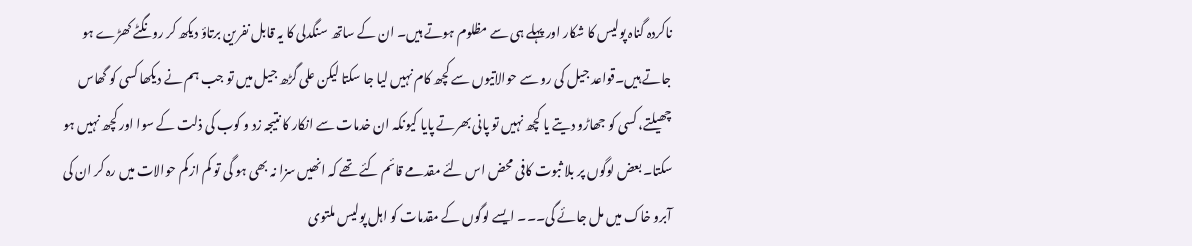ناکردہ گناہ پولیس کا شکار اور پہلے ہی سے مظلوم ہوتے ہیں۔ ان کے ساتھ سنگدلی کا یہ قابل نفرین برتاؤ دیکھ کر رونگٹے کھڑے ہو جاتے ہیں۔قواعد جیل کی رو سے حوالاتیوں سے کچھ کام نہیں لیا جا سکتا لیکن علی گڑھ جیل میں تو جب ہم نے دیکھا کسی کو گھاس چھیلتے، کسی کو جھاڑو دیتے یا کچھ نہیں تو پانی بھرتے پایا کیونکہ ان خدمات سے انکار کا نتیجہ زد و کوب کی ذلت کے سوا اور کچھ نہیں ہو سکتا۔ بعض لوگوں پر بلا ثبوت کافی محض اس لئے مقدمے قائم کئے تھے کہ انھیں سزا نہ بھی ہو گی تو کم از کم حوالات میں رہ کر ان کی آبرو خاک میں مل جائے گی۔۔۔ ایسے لوگوں کے مقدمات کو اہل پولیس ملتوی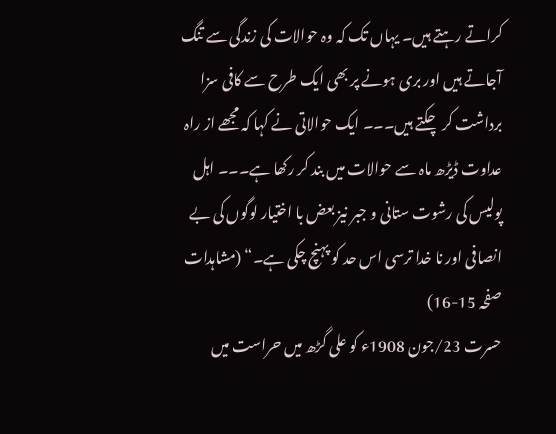کراتے رہتے ہیں۔ یہاں تک کہ وہ حوالات کی زندگی سے تنگ آجاتے ہیں اور بری ہونے پر بھی ایک طرح سے کافی سزا برداشت کر چکتے ہیں۔۔۔ ایک حوالاتی نے کہا کہ مجھے از راہ عداوت ڈیڑھ ماہ سے حوالات میں بند کر رکھا ہے۔۔۔ اہل پولیس کی رشوت ستانی و جبر نیز بعض با اختیار لوگوں کی بے انصافی اور نا خدا ترسی اس حد کو پہنچ چکی ہے۔“ (مشاہدات صفحہ 15-16)
حسرت 23/جون 1908ء کو علی گڑھ میں حراست میں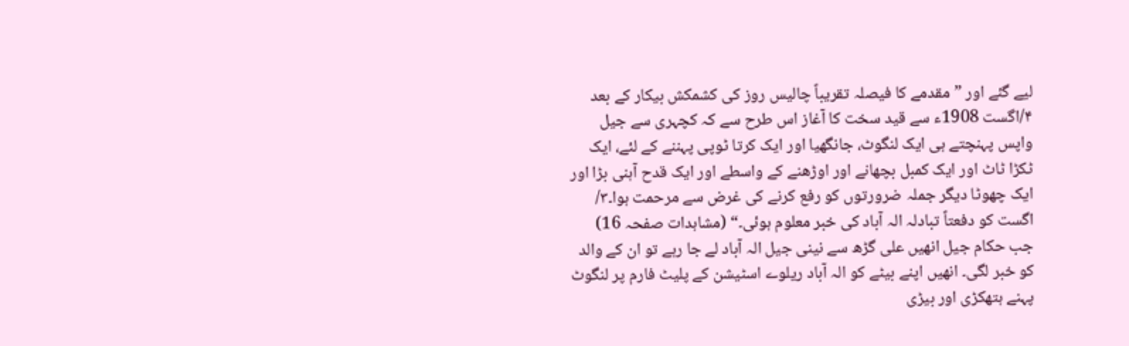لیے گئے اور ”مقدمے کا فیصلہ تقریباً چالیس روز کی کشمکش بیکار کے بعد ۴/اگست 1908ء سے قید سخت کا آغاز اس طرح سے کہ کچہری سے جیل واپس پہنچتے ہی ایک لنگوٹ، جانگھیا اور ایک کرتا ٹوپی پہننے کے لئے، ایک ٹکڑا ٹاٹ اور ایک کمبل بچھانے اور اوڑھنے کے واسطے اور ایک قدح آہنی بڑا اور ایک چھوٹا دیگر جملہ ضرورتوں کو رفع کرنے کی غرض سے مرحمت ہوا۔۳/ اگست کو دفعتاً تبادلہ الہ آباد کی خبر معلوم ہوئی۔“ (مشاہدات صفحہ 16)
جب حکام جیل انھیں علی گڑھ سے نینی جیل الہ آباد لے جا رہے تو ان کے والد کو خبر لگی۔ انھیں اپنے بیٹے کو الہ آباد ریلوے اسٹیشن کے پلیٹ فارم پر لنگوٹ پہنے ہتھکڑی اور بیڑی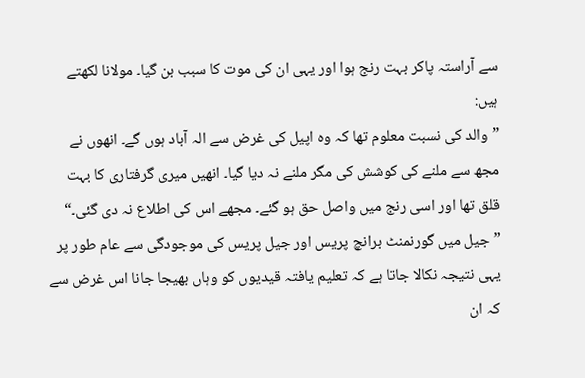سے آراستہ پاکر بہت رنج ہوا اور یہی ان کی موت کا سبب بن گیا۔ مولانا لکھتے ہیں:
”والد کی نسبت معلوم تھا کہ وہ اپیل کی غرض سے الہ آباد ہوں گے۔ انھوں نے مجھ سے ملنے کی کوشش کی مگر ملنے نہ دیا گیا۔ انھیں میری گرفتاری کا بہت قلق تھا اور اسی رنج میں واصل حق ہو گئے۔ مجھے اس کی اطلاع نہ دی گئی۔“
”جیل میں گورنمنٹ برانچ پریس اور جیل پریس کی موجودگی سے عام طور پر یہی نتیجہ نکالا جاتا ہے کہ تعلیم یافتہ قیدیوں کو وہاں بھیجا جانا اس غرض سے کہ ان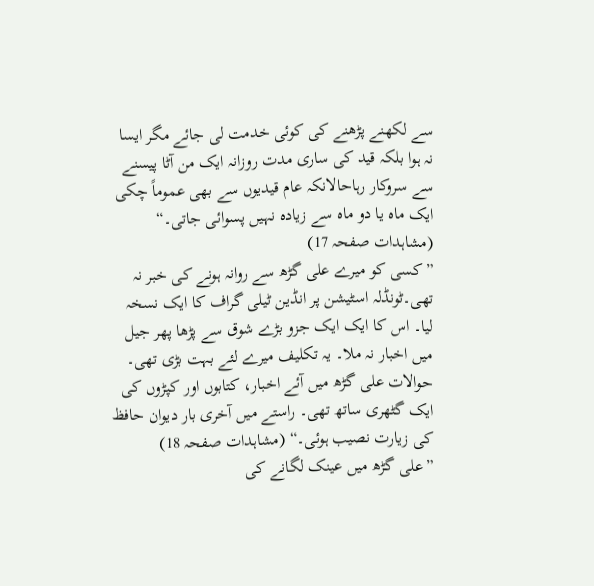سے لکھنے پڑھنے کی کوئی خدمت لی جائے مگر ایسا نہ ہوا بلکہ قید کی ساری مدت روزانہ ایک من آٹا پیسنے سے سروکار رہاحالانکہ عام قیدیوں سے بھی عموماً چکی ایک ماہ یا دو ماہ سے زیادہ نہیں پسوائی جاتی۔“ (مشاہدات صفحہ 17)
”کسی کو میرے علی گڑھ سے روانہ ہونے کی خبر نہ تھی۔ٹونڈلہ اسٹیشن پر انڈین ٹیلی گراف کا ایک نسخہ لیا۔ اس کا ایک ایک جزو بڑے شوق سے پڑھا پھر جیل میں اخبار نہ ملا۔ یہ تکلیف میرے لئے بہت بڑی تھی۔ حوالات علی گڑھ میں آئے اخبار، کتابوں اور کپڑوں کی ایک گٹھری ساتھ تھی۔ راستے میں آخری بار دیوان حافظ کی زیارت نصیب ہوئی۔“ (مشاہدات صفحہ 18)
”علی گڑھ میں عینک لگانے کی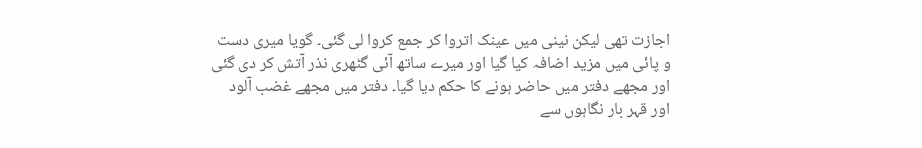اجازت تھی لیکن نینی میں عینک اتروا کر جمع کروا لی گئی۔ گویا میری دست و پائی میں مزید اضافہ کیا گیا اور میرے ساتھ آئی گٹھری نذر آتش کر دی گئی اور مجھے دفتر میں حاضر ہونے کا حکم دیا گیا۔ دفتر میں مجھے غضب آلود اور قہر بار نگاہوں سے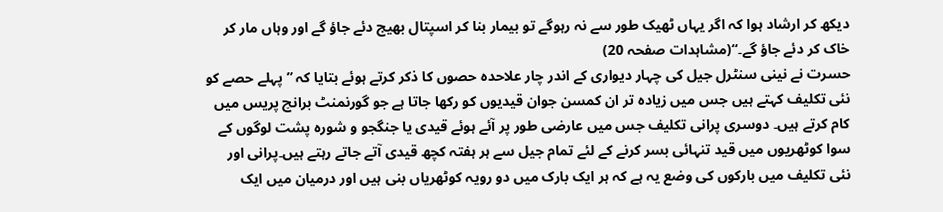دیکھ کر ارشاد ہوا کہ اگر یہاں ٹھیک طور سے نہ رہوگے تو بیمار بنا کر اسپتال بھیج دئے جاؤ گے اور وہاں مار کر خاک کر دئے جاؤ گے۔“(مشاہدات صفحہ 20)
حسرت نے نینی سنٹرل جیل کی چہار دیواری کے اندر چار علاحدہ حصوں کا ذکر کرتے ہوئے بتایا کہ ”پہلے حصے کو نئی تکلیف کہتے ہیں جس میں زیادہ تر ان کمسن جوان قیدیوں کو رکھا جاتا ہے جو گورنمنٹ برانچ پریس میں کام کرتے ہیں۔ دوسری پرانی تکلیف جس میں عارضی طور پر آئے ہوئے قیدی یا جنگجو و شورہ پشت لوگوں کے سوا کوٹھریوں میں قید تنہائی بسر کرنے کے لئے تمام جیل سے ہر ہفتہ کچھ قیدی آتے جاتے رہتے ہیں۔پرانی اور نئی تکلیف میں بارکوں کی وضع یہ ہے کہ ہر ایک بارک میں دو رویہ کوٹھریاں بنی ہیں اور درمیان میں ایک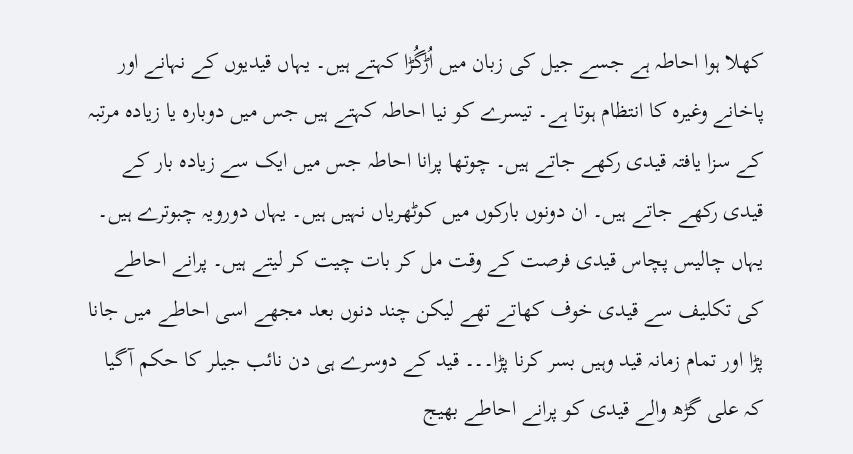کھلا ہوا احاطہ ہے جسے جیل کی زبان میں اُڑگُڑا کہتے ہیں۔ یہاں قیدیوں کے نہانے اور پاخانے وغیرہ کا انتظام ہوتا ہے۔ تیسرے کو نیا احاطہ کہتے ہیں جس میں دوبارہ یا زیادہ مرتبہ کے سزا یافتہ قیدی رکھے جاتے ہیں۔ چوتھا پرانا احاطہ جس میں ایک سے زیادہ بار کے قیدی رکھے جاتے ہیں۔ ان دونوں بارکوں میں کوٹھریاں نہیں ہیں۔ یہاں دورویہ چبوترے ہیں۔ یہاں چالیس پچاس قیدی فرصت کے وقت مل کر بات چیت کر لیتے ہیں۔ پرانے احاطے کی تکلیف سے قیدی خوف کھاتے تھے لیکن چند دنوں بعد مجھے اسی احاطے میں جانا پڑا اور تمام زمانہ قید وہیں بسر کرنا پڑا۔۔۔ قید کے دوسرے ہی دن نائب جیلر کا حکم آگیا کہ علی گڑھ والے قیدی کو پرانے احاطے بھیج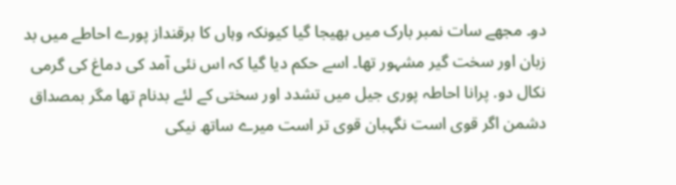دو۔ مجھے سات نمبر بارک میں بھیجا گیا کیونکہ وہاں کا برقنداز پورے احاطے میں بد زبان اور سخت گیر مشہور تھا۔ اسے حکم دیا گیا کہ اس نئی آمد کی دماغ کی گرمی نکال دو. پرانا احاطہ پوری جیل میں تشدد اور سختی کے لئے بدنام تھا مگر بمصداق دشمن اگر قوی است نگہبان قوی تر است میرے ساتھ نیکی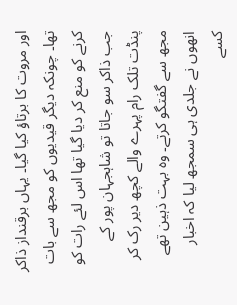اور مروت کا برتاؤ کیا گیا۔ یہاں برقنداز ذاکر تھا۔ چونکہ دیگر قیدیوں کو مجھ سے بات کرنے کو منع کر دیا گیا تھا اس لئے رات کو جب ذاکر سو جاتا تو شاہجہان پور کے پنڈت تلک رام پہرے والے کچھ دیر رک کر مجھ سے گفتگو کرتے۔ وہ بہت ذہین تھے انھوں نے جلدی ہی سمجھ لیا کہ اخبار کسے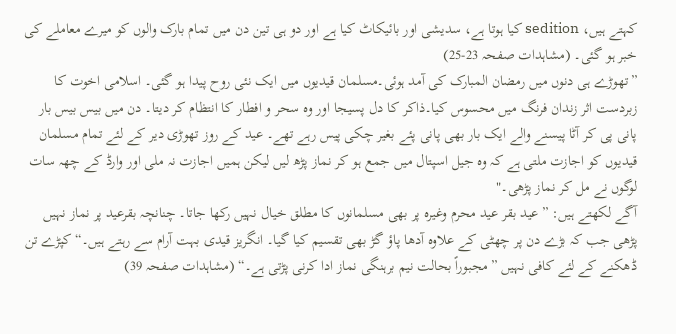کہتے ہیں، sedition کیا ہوتا ہے، سدیشی اور بائیکاٹ کیا ہے اور دو ہی تین دن میں تمام بارک والوں کو میرے معاملے کی خبر ہو گئی۔ (مشاہدات صفحہ 23-25)
”تھوڑے ہی دنوں میں رمضان المبارک کی آمد ہوئی۔مسلمان قیدیوں میں ایک نئی روح پیدا ہو گئی۔ اسلامی اخوت کا زبردست اثر زندان فرنگ میں محسوس کیا۔ذاکر کا دل پسیجا اور وہ سحر و افطار کا انتظام کر دیتا۔ دن میں بیس بیس بار پانی پی کر آٹا پیسنے والے ایک بار بھی پانی پئے بغیر چکی پیس رہے تھے۔ عید کے روز تھوڑی دیر کے لئے تمام مسلمان قیدیوں کو اجازت ملتی ہے کہ وہ جیل اسپتال میں جمع ہو کر نماز پڑھ لیں لیکن ہمیں اجازت نہ ملی اور وارڈ کے چھہ سات لوگوں نے مل کر نماز پڑھی۔"
آگے لکھتے ہیں: ”عید بقر عید محرم وغیرہ پر بھی مسلمانوں کا مطلق خیال نہیں رکھا جاتا۔ چنانچہ بقرعید پر نماز نہیں پڑھی جب کہ بڑے دن پر چھٹی کے علاوہ آدھا پاؤ گڑ بھی تقسیم کیا گیا۔ انگریز قیدی بہت آرام سے رہتے ہیں۔“ کپڑے تن ڈھکنے کے لئے کافی نہیں ”مجبوراً بحالت نیم برہنگی نماز ادا کرنی پڑتی ہے۔“ (مشاہدات صفحہ 39)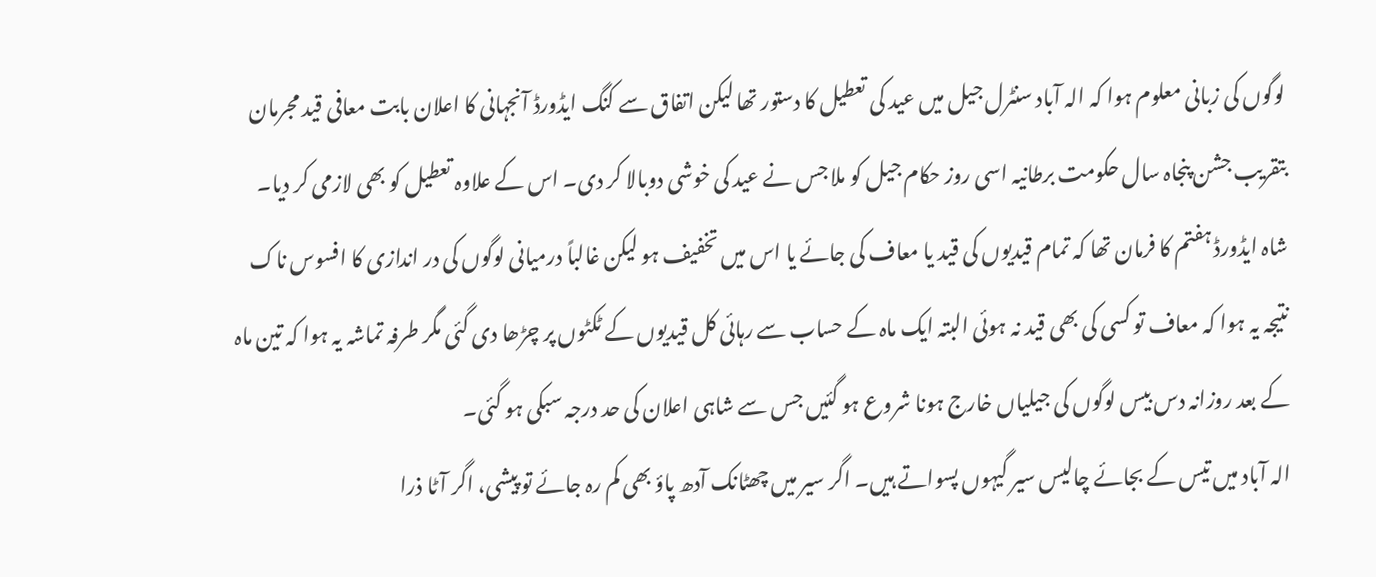لوگوں کی زبانی معلوم ہوا کہ الہ آباد سنٹرل جیل میں عید کی تعطیل کا دستور تھا لیکن اتفاق سے کنگ ایڈورڈ آنجہانی کا اعلان بابت معافی قید مجرمان بتقریب جشن پنجاہ سال حکومت برطانیہ اسی روز حکام جیل کو ملا جس نے عید کی خوشی دوبالا کر دی۔ اس کے علاوہ تعطیل کو بھی لازمی کر دیا۔ شاہ ایڈورڈ ہفتم کا فرمان تھا کہ تمام قیدیوں کی قید یا معاف کی جائے یا اس میں تخفیف ہو لیکن غالباً درمیانی لوگوں کی در اندازی کا افسوس ناک نتیجہ یہ ہوا کہ معاف تو کسی کی بھی قید نہ ہوئی البتہ ایک ماہ کے حساب سے رہائی کل قیدیوں کے ٹکٹوں پر چڑھا دی گئی مگر طرفہ تماشہ یہ ہوا کہ تین ماہ کے بعد روزانہ دس بیس لوگوں کی جیلیاں خارج ہونا شروع ہو گئیں جس سے شاہی اعلان کی حد درجہ سبکی ہو گئی۔
الہ آباد میں تیس کے بجائے چالیس سیر گیہوں پسواتے ہیں۔ اگر سیر میں چھٹانک آدھ پاؤ بھی کم رہ جائے تو پیشی، اگر آٹا ذرا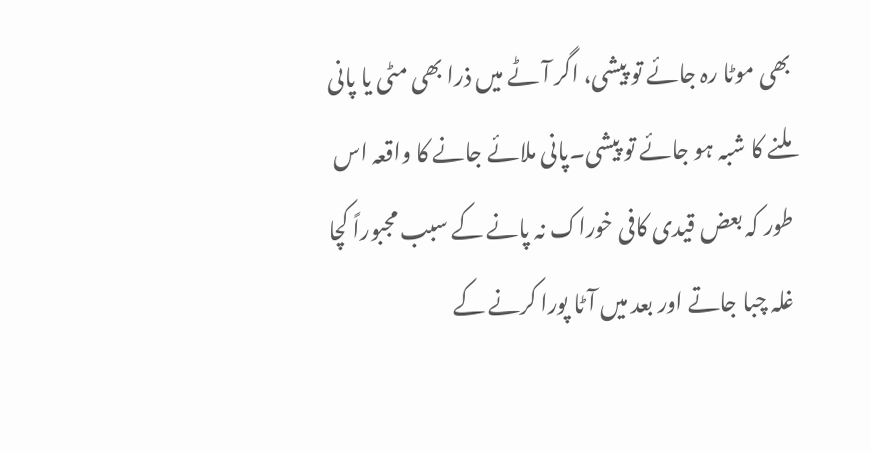بھی موٹا رہ جائے تو پیشی، اگر آٹے میں ذرا بھی مٹی یا پانی ملنے کا شبہ ہو جائے تو پیشی۔پانی ملائے جانے کا واقعہ اس طور کہ بعض قیدی کافی خوراک نہ پانے کے سبب مجبوراً کچا غلہ چبا جاتے اور بعد میں آٹا پورا کرنے کے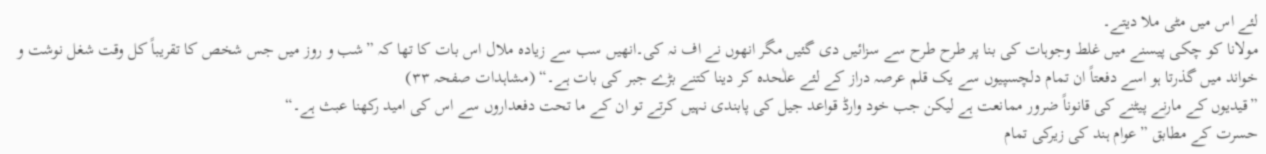لئے اس میں مٹی ملا دیتے۔
مولانا کو چکی پیسنے میں غلط وجوہات کی بنا پر طرح طرح سے سزائیں دی گئیں مگر انھوں نے اف نہ کی۔انھیں سب سے زیادہ ملال اس بات کا تھا کہ ”شب و روز میں جس شخص کا تقریباً کل وقت شغل نوشت و خواند میں گذرتا ہو اسے دفعتاً ان تمام دلچسپیوں سے یک قلم عرصہ دراز کے لئے علٰحدہ کر دینا کتنے بڑے جبر کی بات ہے۔“ (مشاہدات صفحہ ۳۳)
”قیدیوں کے مارنے پیٹنے کی قانوناً ضرور ممانعت ہے لیکن جب خود وارڈ قواعد جیل کی پابندی نہیں کرتے تو ان کے ما تحت دفعداروں سے اس کی امید رکھنا عبث ہے۔“
حسرت کے مطابق ”عوام ہند کی زیرکی تمام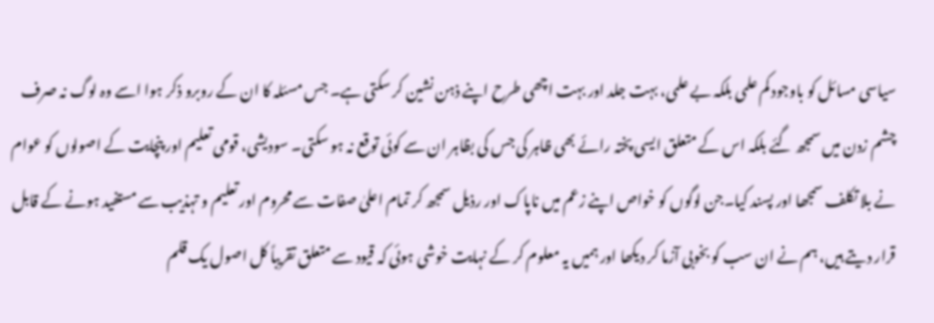سیاسی مسائل کو باوجود کم علمی بلکہ بے علمی، بہت جلد اور بہت اچھی طرح اپنے ذہن نشین کر سکتی ہے۔ جس مسئلہ کا ان کے روبرو ذکر ہوا اسے وہ لوگ نہ صرف چشم زدن میں سمجھ گئے بلکہ اس کے متعلق ایسی پختہ رائے بھی ظاہر کی جس کی بظاہر ان سے کوئی توقع نہ ہو سکتی۔ سودیشی، قومی تعلیم اور پنچایت کے اصولوں کو عوام نے بلا تکلف سمجھا اور پسند کیا۔جن لوگوں کو خواص اپنے زعم میں ناپاک اور رذیل سمجھ کر تمام اعلیٰ صفات سے محروم اور تعلیم و تہذیب سے مستفید ہونے کے قابل قرار دیتے ہیں، ہم نے ان سب کو بخوبی آزما کر دیکھا اور ہمیں یہ معلوم کر کے نہایت خوشی ہوئی کہ قیود سے متعلق تقریباً کل اصول یک قلم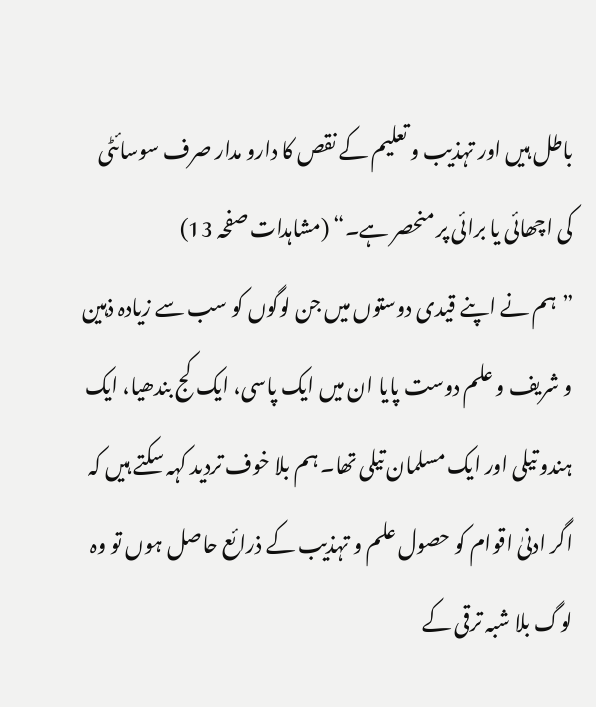باطل ہیں اور تہذیب و تعلیم کے نقص کا دارو مدار صرف سوسائٹی کی اچھائی یا برائی پر منحصر ہے۔“ (مشاہدات صفحہ 13)
”ہم نے اپنے قیدی دوستوں میں جن لوگوں کو سب سے زیادہ ذہین و شریف و علم دوست پایا ان میں ایک پاسی، ایک کج بندھیا، ایک ہندو تیلی اور ایک مسلمان تیلی تھا۔ ہم بلا خوف تردید کہہ سکتے ہیں کہ اگر ادنیٰ اقوام کو حصول علم و تہذیب کے ذرائع حاصل ہوں تو وہ لوگ بلا شبہ ترقی کے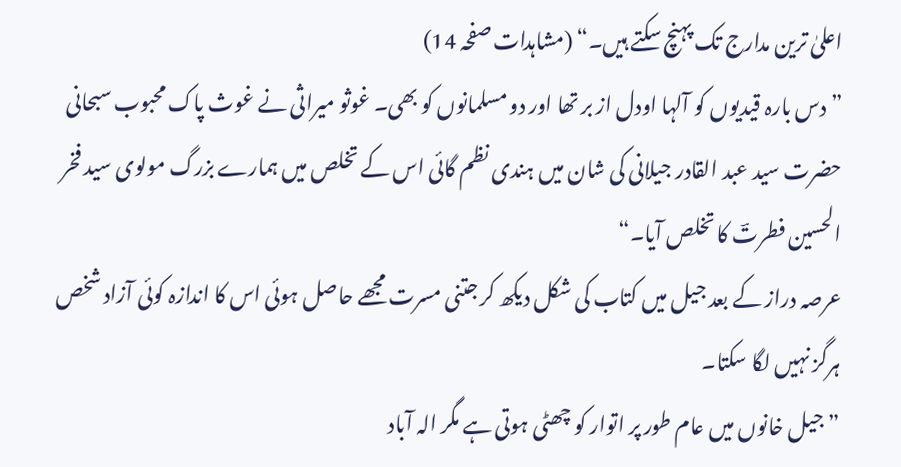اعلیٰ ترین مدارج تک پہنچ سکتے ہیں۔“ (مشاہدات صفحہ 14)
”دس بارہ قیدیوں کو آلہا اودل از بر تھا اور دو مسلمانوں کو بھی۔ غوثو میراثی نے غوث پاک محبوب سبحانی حضرت سید عبد القادر جیلانی کی شان میں ہندی نظم گائی اس کے تخلص میں ہمارے بزرگ مولوی سید فخر الحسین فطرتؔ کا تخلص آیا۔“
عرصہ دراز کے بعد جیل میں کتاب کی شکل دیکھ کر جتنی مسرت مجھے حاصل ہوئی اس کا اندازہ کوئی آزاد شخص ہرگز نہیں لگا سکتا۔
”جیل خانوں میں عام طور پر اتوار کو چھٹی ہوتی ہے مگر الہ آباد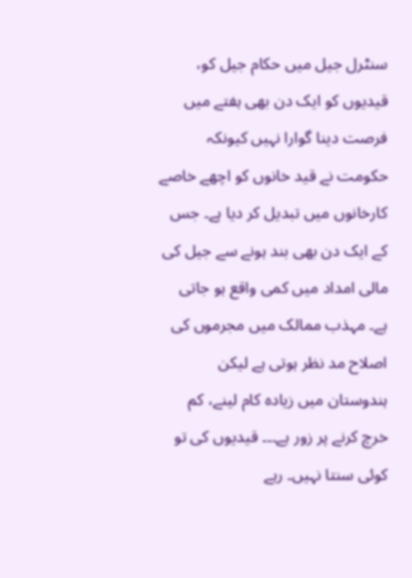سنٹرل جیل میں حکام جیل کو، قیدیوں کو ایک دن بھی ہفتے میں فرصت دینا گوارا نہیں کیونکہ حکومت نے قید خانوں کو اچھے خاصے کارخانوں میں تبدیل کر دیا ہے۔ جس کے ایک دن بھی بند ہونے سے جیل کی مالی امداد میں کمی واقع ہو جاتی ہے۔ مہذب ممالک میں مجرموں کی اصلاح مد نظر ہوتی ہے لیکن ہندوستان میں زیادہ کام لینے، کم خرچ کرنے پر زور ہے۔۔۔ قیدیوں کی تو کوئی سنتا نہیں۔ رہے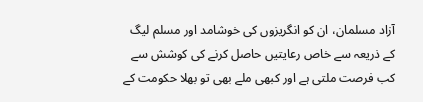آزاد مسلمان، ان کو انگریزوں کی خوشامد اور مسلم لیگ کے ذریعہ سے خاص رعایتیں حاصل کرنے کی کوشش سے کب فرصت ملتی ہے اور کبھی ملے بھی تو بھلا حکومت کے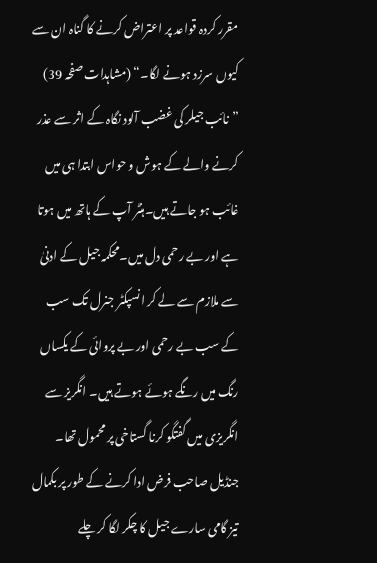مقرر کردہ قواعد پر اعتراض کرنے کا گناہ ان سے کیوں سرزد ہونے لگا۔“ (مشاہدات صفحہ 39)
”نائب جیلر کی غضب آلود نگاہ کے اثر سے عذر کرنے والے کے ہوش و حواس ابتدا ہی میں غائب ہو جاتے ہیں۔ہنٹر آپ کے ہاتھ میں ہوتا ہے اور بے رحمی دل میں۔محکمہ جیل کے ادنیٰ سے ملازم سے لے کر انسپکٹر جنرل تک سب کے سب بے رحمی اور بے پروائی کے یکساں رنگ میں رنگے ہوئے ہوتے ہیں۔ انگریز سے انگریزی میں گفتگو کرنا گستاخی پر محمول تھا۔ جنڈیل صاحب فرض ادا کرنے کے طور پر بکمال تیز گامی سارے جیل کا چکر لگا کر چلے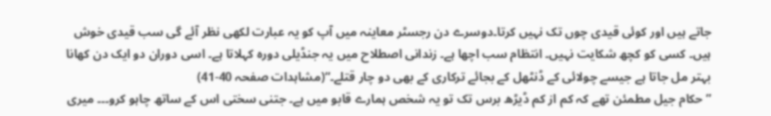جاتے ہیں اور کوئی قیدی چوں تک نہیں کرتا۔دوسرے دن رجسٹر معاینہ میں آپ کو یہ عبارت لکھی نظر آئے گی سب قیدی خوش ہیں۔ کسی کو کچھ شکایت نہیں۔ انتظام سب اچھا ہے۔ زندانی اصطلاح میں یہ جنڈیلی دورہ کہلاتا ہے۔ اسی دوران دو ایک دن کھانا بہتر مل جاتا ہے جیسے چولائی کے ڈنٹھل کے بجائے ترکاری کے بھی دو چار قتلے۔“(مشاہدات صفحہ 40-41)
”حکام جیل مطمئن تھے کہ کم از کم ڈیڑھ برس تک تو یہ شخص ہمارے قابو میں ہے۔ جتنی سختی اس کے ساتھ چاہو کرو۔۔۔ میری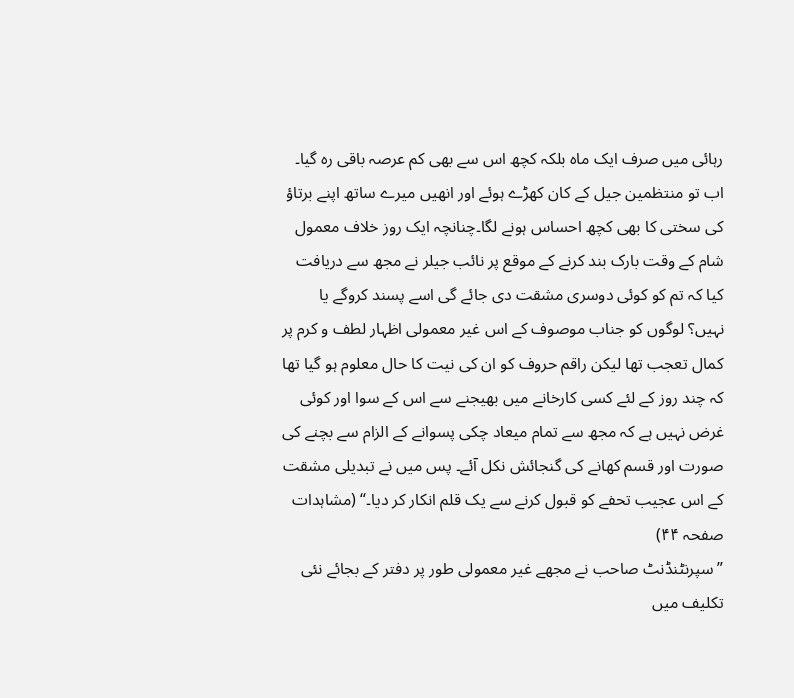رہائی میں صرف ایک ماہ بلکہ کچھ اس سے بھی کم عرصہ باقی رہ گیا۔ اب تو منتظمین جیل کے کان کھڑے ہوئے اور انھیں میرے ساتھ اپنے برتاؤ کی سختی کا بھی کچھ احساس ہونے لگا۔چنانچہ ایک روز خلاف معمول شام کے وقت بارک بند کرنے کے موقع پر نائب جیلر نے مجھ سے دریافت کیا کہ تم کو کوئی دوسری مشقت دی جائے گی اسے پسند کروگے یا نہیں؟ لوگوں کو جناب موصوف کے اس غیر معمولی اظہار لطف و کرم پر کمال تعجب تھا لیکن راقم حروف کو ان کی نیت کا حال معلوم ہو گیا تھا کہ چند روز کے لئے کسی کارخانے میں بھیجنے سے اس کے سوا اور کوئی غرض نہیں ہے کہ مجھ سے تمام میعاد چکی پسوانے کے الزام سے بچنے کی صورت اور قسم کھانے کی گنجائش نکل آئے۔ پس میں نے تبدیلی مشقت کے اس عجیب تحفے کو قبول کرنے سے یک قلم انکار کر دیا۔“ (مشاہدات صفحہ ۴۴)
”سپرنٹنڈنٹ صاحب نے مجھے غیر معمولی طور پر دفتر کے بجائے نئی تکلیف میں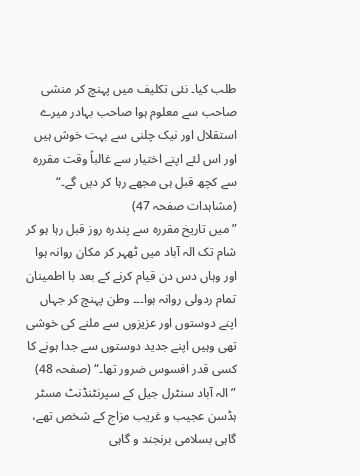طلب کیا۔ نئی تکلیف میں پہنچ کر منشی صاحب سے معلوم ہوا صاحب بہادر میرے استقلال اور نیک چلنی سے بہت خوش ہیں اور اس لئے اپنے اختیار سے غالباً وقت مقررہ سے کچھ قبل ہی مجھے رہا کر دیں گے۔“ (مشاہدات صفحہ 47)
”میں تاریخ مقررہ سے پندرہ روز قبل رہا ہو کر شام تک الہ آباد میں ٹھہر کر مکان روانہ ہوا اور وہاں دس دن قیام کرنے کے بعد با اطمینان تمام ردولی روانہ ہوا۔۔۔ وطن پہنچ کر جہاں اپنے دوستوں اور عزیزوں سے ملنے کی خوشی تھی وہیں اپنے جدید دوستوں سے جدا ہونے کا کسی قدر افسوس ضرور تھا۔“ (صفحہ 48)
”الہ آباد سنٹرل جیل کے سپرنٹنڈنٹ مسٹر ہڈسن عجیب و غریب مزاج کے شخص تھے، گاہی بسلامی برنجند و گاہی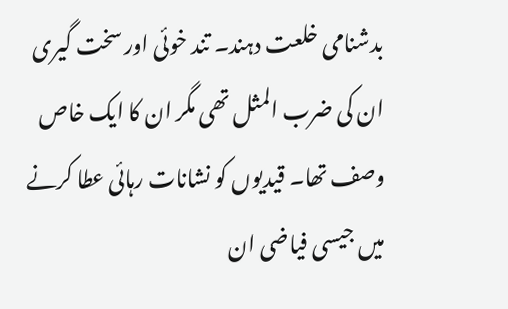بدشنامی خلعت دہند۔ تند خوئی اور سخت گیری ان کی ضرب المثل تھی مگر ان کا ایک خاص وصف تھا۔ قیدیوں کو نشانات رہائی عطا کرنے میں جیسی فیاضی ان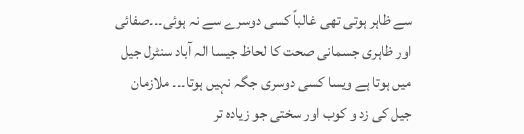سے ظاہر ہوتی تھی غالباً کسی دوسرے سے نہ ہوئی۔۔۔صفائی اور ظاہری جسمانی صحت کا لحاظ جیسا الہ آباد سنٹرل جیل میں ہوتا ہے ویسا کسی دوسری جگہ نہیں ہوتا۔۔۔ ملازمان جیل کی زد و کوب اور سختی جو زیادہ تر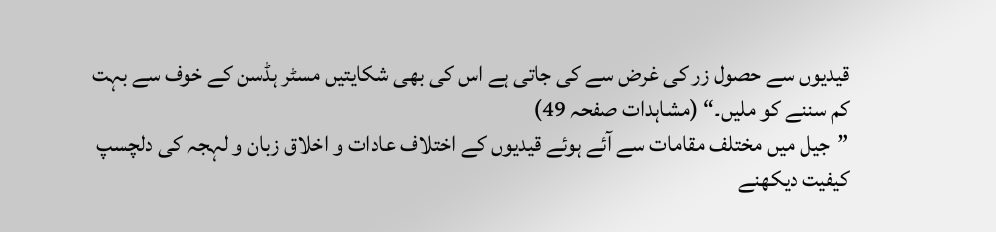قیدیوں سے حصول زر کی غرض سے کی جاتی ہے اس کی بھی شکایتیں مسٹر ہڈسن کے خوف سے بہت کم سننے کو ملیں۔“ (مشاہدات صفحہ 49)
”جیل میں مختلف مقامات سے آئے ہوئے قیدیوں کے اختلاف عادات و اخلاق زبان و لہجہ کی دلچسپ کیفیت دیکھنے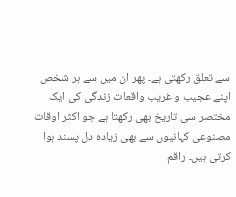سے تعلق رکھتی ہے۔ پھر ان میں سے ہر شخص اپنے عجیب و غریب واقعات زندگی کی ایک مختصر سی تاریخ بھی رکھتا ہے جو اکثر اوقات مصنوعی کہانیوں سے بھی زیادہ دل پسند ہوا کرتی ہیں۔ راقم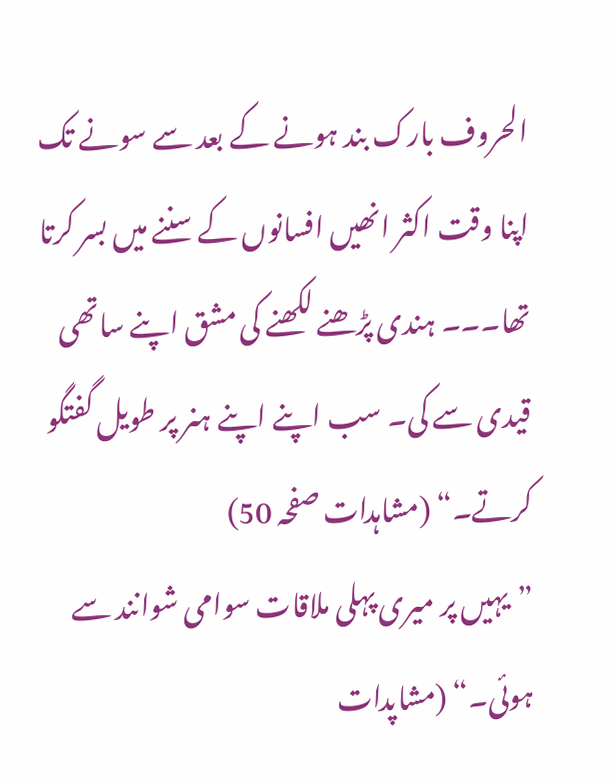الحروف بارک بند ہونے کے بعد سے سونے تک اپنا وقت اکثر انھیں افسانوں کے سننے میں بسر کرتا تھا۔۔۔ ہندی پڑھنے لکھنے کی مشق اپنے ساتھی قیدی سے کی۔ سب اپنے اپنے ہنر پر طویل گفتگو کرتے۔“ (مشاہدات صفحہ 50)
”یہیں پر میری پہلی ملاقات سوامی شوانند سے ہوئی۔“ (مشاپدات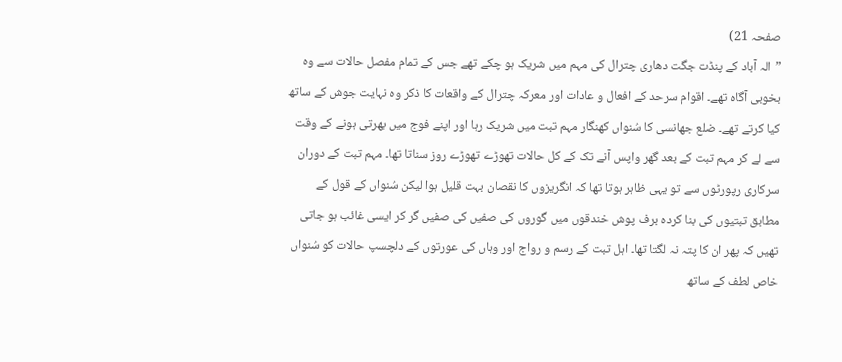صفحہ 21)
”الہ آباد کے پنڈت جگت دھاری چترال کی مہم میں شریک ہو چکے تھے جس کے تمام مفصل حالات سے وہ بخوبی آگاہ تھے۔ اقوام سرحد کے افعال و عادات اور معرکہ چترال کے واقعات کا ذکر وہ نہایت جوش کے ساتھ کیا کرتے تھے۔ ضلع جھانسی کا سُنواں کھنگار مہم تبت میں شریک رہا اور اپنے فوج میں بھرتی ہونے کے وقت سے لے کر مہم تبت کے بعد گھر واپس آنے تک کے کل حالات تھوڑے تھوڑے روز سناتا تھا۔ مہم تبت کے دوران سرکاری رپورٹوں سے تو یہی ظاہر ہوتا تھا کہ انگریزوں کا نقصان بہت قلیل ہوا لیکن سُنواں کے قول کے مطابق تبتیوں کی بنا کردہ برف پوش خندقوں میں گوروں کی صفیں کی صفیں گر کر ایسی غائب ہو جاتی تھیں کہ پھر ان کا پتہ نہ لگتا تھا۔ اہل تبت کے رسم و رواج اور وہاں کی عورتوں کے دلچسپ حالات کو سُنواں خاص لطف کے ساتھ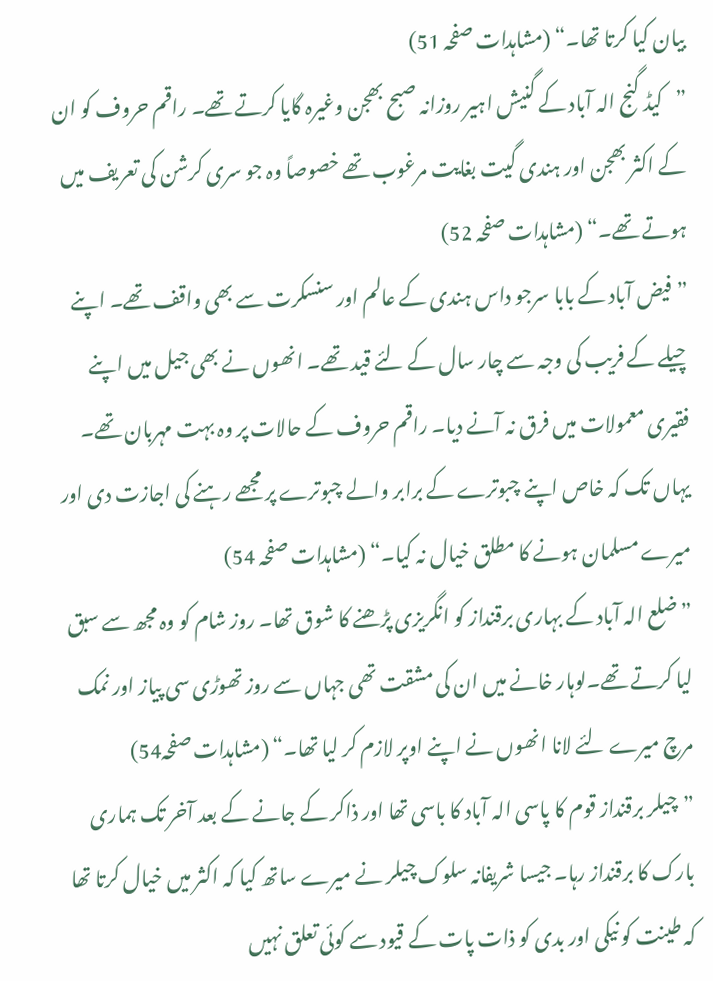بیان کیا کرتا تھا۔“ (مشاہدات صفحہ 51)
”کیڈ گنج الہ آباد کے گنیش اہیر روزانہ صبح بھجن وغیرہ گایا کرتے تھے۔ راقم حروف کو ان کے اکثر بھجن اور ہندی گیت بغایت مرغوب تھے خصوصاً وہ جو سری کرشن کی تعریف میں ہوتے تھے۔“ (مشاہدات صفحہ 52)
”فیض آباد کے بابا سرجو داس ہندی کے عالم اور سنسکرت سے بھی واقف تھے۔ اپنے چیلے کے فریب کی وجہ سے چار سال کے لئے قید تھے۔ انھوں نے بھی جیل میں اپنے فقیری معمولات میں فرق نہ آنے دیا۔ راقم حروف کے حالات پر وہ بہت مہربان تھے۔ یہاں تک کہ خاص اپنے چبوترے کے برابر والے چبوترے پر مجھے رہنے کی اجازت دی اور میرے مسلمان ہونے کا مطلق خیال نہ کیا۔“ (مشاہدات صفحہ 54)
”ضلع الہ آباد کے بہاری برقنداز کو انگریزی پڑھنے کا شوق تھا۔ روز شام کو وہ مجھ سے سبق لیا کرتے تھے۔لوہار خانے میں ان کی مشقت تھی جہاں سے روز تھوڑی سی پیاز اور نمک مرچ میرے لئے لانا انھوں نے اپنے اوپر لازم کر لیا تھا۔“ (مشاہدات صفحہ54)
”چیلر برقنداز قوم کا پاسی الہ آباد کا باسی تھا اور ذاکر کے جانے کے بعد آخر تک ہماری بارک کا برقنداز رہا۔ جیسا شریفانہ سلوک چیلر نے میرے ساتھ کیا کہ اکثر میں خیال کرتا تھا کہ طینت کو نیکی اور بدی کو ذات پات کے قیود سے کوئی تعلق نہیں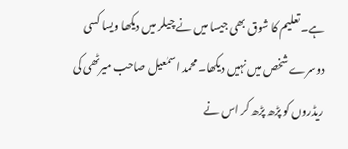ہے۔ تعلیم کا شوق بھی جیسا میں نے چیلر میں دیکھا ویسا کسی دوسرے شخص میں نہیں دیکھا۔ محمد اسمٰعیل صاحب میرٹھی کی ریڈروں کو پڑھ پڑھ کر اس نے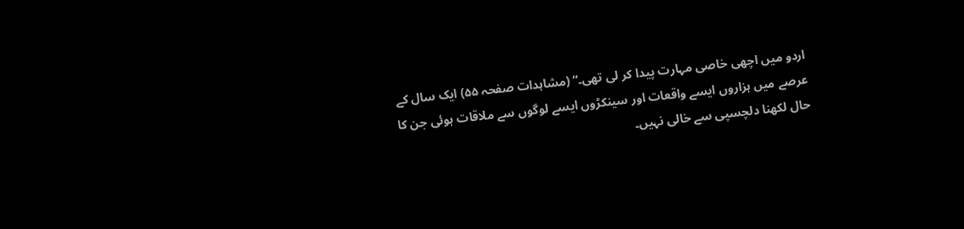اردو میں اچھی خاصی مہارت پیدا کر لی تھی۔“ (مشاہدات صفحہ ۵۵) ایک سال کے عرصے میں ہزاروں ایسے واقعات اور سینکڑوں ایسے لوگوں سے ملاقات ہوئی جن کا حال لکھنا دلچسپی سے خالی نہیں۔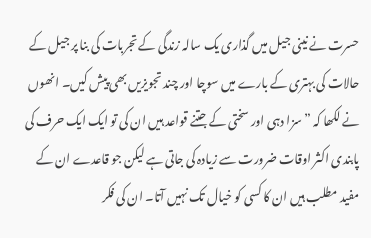حسرت نے نینی جیل میں گذاری یک سالہ زندگی کے تجربات کی بنا پر جیل کے حالات کی بہتری کے بارے میں سوچا اور چند تجویزیں بھی پیش کیں۔ انھوں نے لکھا کہ ”سزا دہی اور سختی کے جتنے قواعد ہیں ان کی تو ایک ایک حرف کی پابندی اکثر اوقات ضرورت سے زیادہ کی جاتی ہے لیکن جو قاعدے ان کے مفید مطلب ہیں ان کا کسی کو خیال تک نہیں آتا۔ ان کی فکر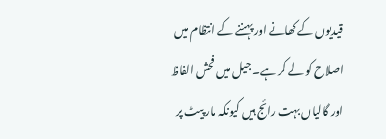قیدیوں کے کھانے اور پہننے کے انتظام میں اصلاح کو لے کر ہے۔ جیل میں فحش الفاظ اور گالیاں بہت رائج ہیں کیونکہ مار پیٹ پر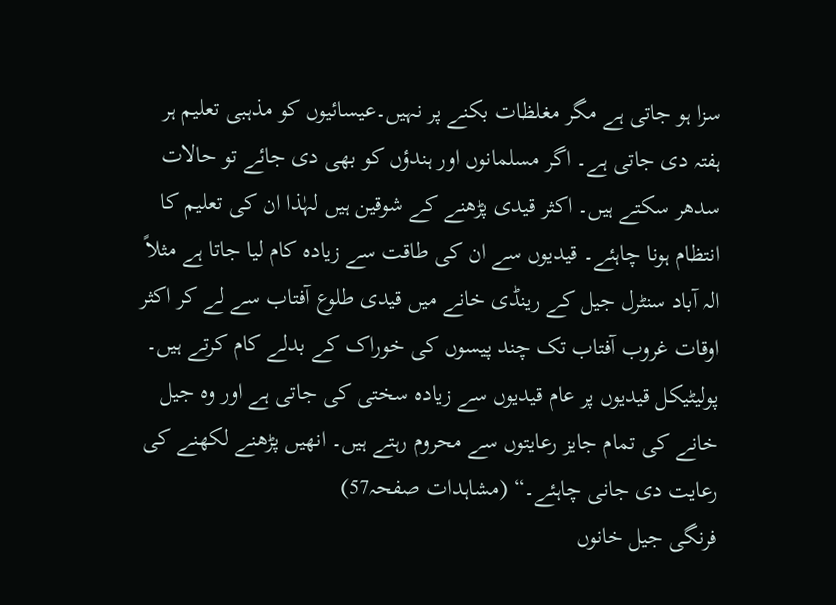سزا ہو جاتی ہے مگر مغلظات بکنے پر نہیں۔عیسائیوں کو مذہبی تعلیم ہر ہفتہ دی جاتی ہے۔ اگر مسلمانوں اور ہندؤں کو بھی دی جائے تو حالات سدھر سکتے ہیں۔ اکثر قیدی پڑھنے کے شوقین ہیں لہٰذا ان کی تعلیم کا انتظام ہونا چاہئے۔ قیدیوں سے ان کی طاقت سے زیادہ کام لیا جاتا ہے مثلاً الہ آباد سنٹرل جیل کے رینڈی خانے میں قیدی طلوع آفتاب سے لے کر اکثر اوقات غروب آفتاب تک چند پیسوں کی خوراک کے بدلے کام کرتے ہیں۔ پولیٹیکل قیدیوں پر عام قیدیوں سے زیادہ سختی کی جاتی ہے اور وہ جیل خانے کی تمام جایز رعایتوں سے محروم رہتے ہیں۔ انھیں پڑھنے لکھنے کی رعایت دی جانی چاہئے۔“ (مشاہدات صفحہ57)
فرنگی جیل خانوں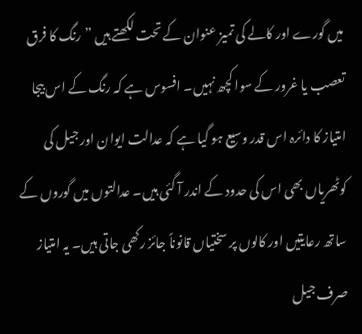میں گورے اور کالے کی تمیز عنوان کے تحت لکھتے ہیں ”رنگ کا فرق تعصب یا غرور کے سوا کچھ نہیں۔ افسوس ہے کہ رنگ کے اس بیجا امتیاز کا دائرہ اس قدر وسیع ہو گیا ہے کہ عدالت ایوان اور جیل کی کوٹھریاں بھی اس کی حدود کے اندر آ گئی ہیں۔ عدالتوں میں گوروں کے ساتھ رعایتیں اور کالوں پر سختیاں قانوناً جائز رکھی جاتی ہیں۔ یہ امتیاز صرف جیل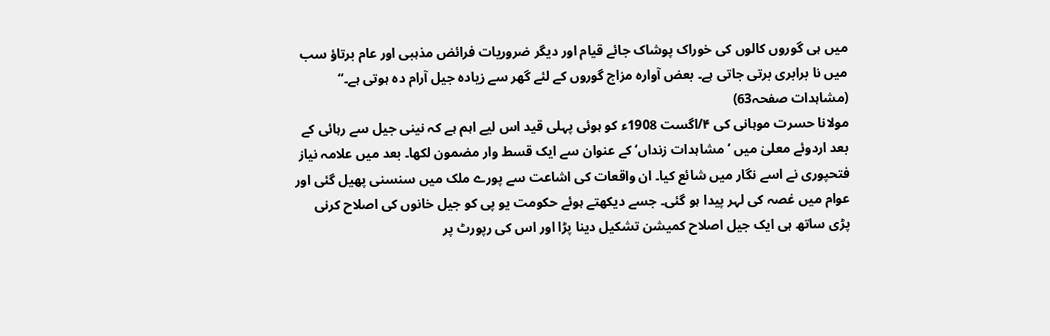میں ہی گوروں کالوں کی خوراک پوشاک جائے قیام اور دیگر ضروریات فرائض مذہبی اور عام برتاؤ سب میں نا برابری برتی جاتی ہے۔ بعض آوارہ مزاج گوروں کے لئے گھر سے زیادہ جیل آرام دہ ہوتی ہے۔“ (مشاہدات صفحہ63)
مولانا حسرت موہانی کی ۴/اگست 1908ء کو ہوئی پہلی قید اس لیے اہم ہے کہ نینی جیل سے رہائی کے بعد اردوئے معلیٰ میں ’مشاہدات زنداں‘ کے عنوان سے ایک قسط وار مضمون لکھا۔ بعد میں علامہ نیاز فتحپوری نے اسے نگار میں شائع کیا۔ ان واقعات کی اشاعت سے پورے ملک میں سنسنی پھیل گئی اور عوام میں غصہ کی لہر پیدا ہو گئی۔ جسے دیکھتے ہوئے حکومت یو پی کو جیل خانوں کی اصلاح کرنی پڑی ساتھ ہی ایک جیل اصلاح کمیشن تشکیل دینا پڑا اور اس کی رپورٹ پر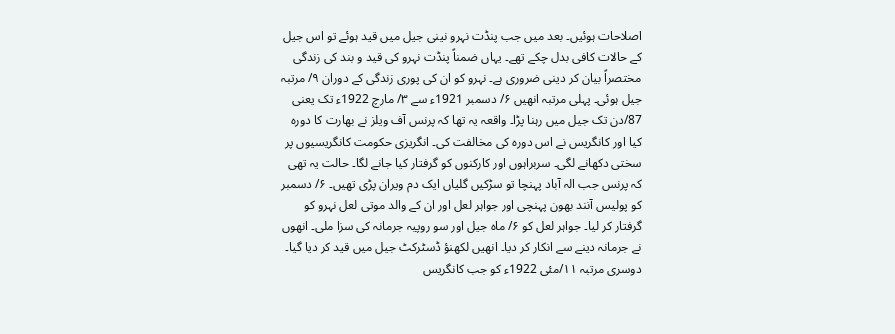اصلاحات ہوئیں۔ بعد میں جب پنڈت نہرو نینی جیل میں قید ہوئے تو اس جیل کے حالات کافی بدل چکے تھے۔ یہاں ضمناً پنڈت نہرو کی قید و بند کی زندگی مختصراً بیان کر دینی ضروری ہے۔ نہرو کو ان کی پوری زندگی کے دوران ۹/ مرتبہ جیل ہوئی۔ پہلی مرتبہ انھیں ۶/ دسمبر 1921ء سے ۳/ مارچ 1922ء تک یعنی 87/دن تک جیل میں رہنا پڑا۔ واقعہ یہ تھا کہ پرنس آف ویلز نے بھارت کا دورہ کیا اور کانگریس نے اس دورہ کی مخالفت کی۔ انگریزی حکومت کانگریسیوں پر سختی دکھانے لگی۔ سربراہوں اور کارکنوں کو گرفتار کیا جانے لگا۔ حالت یہ تھی کہ پرنس جب الہ آباد پہنچا تو سڑکیں گلیاں ایک دم ویران پڑی تھیں۔ ۶/ دسمبر کو پولیس آنند بھون پہنچی اور جواہر لعل اور ان کے والد موتی لعل نہرو کو گرفتار کر لیا۔ جواہر لعل کو ۶/ ماہ جیل اور سو روپیہ جرمانہ کی سزا ملی۔ انھوں نے جرمانہ دینے سے انکار کر دیا۔ انھیں لکھنؤ ڈسٹرکٹ جیل میں قید کر دیا گیا۔ دوسری مرتبہ ۱۱/مئی 1922ء کو جب کانگریس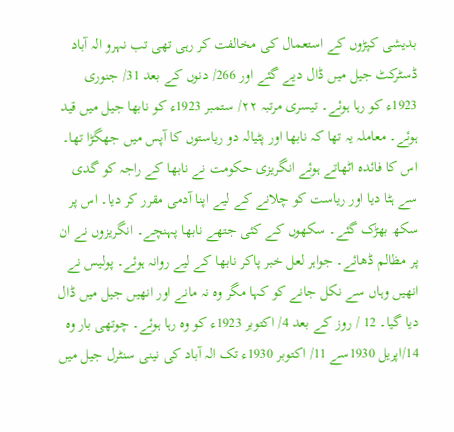بدیشی کپڑوں کے استعمال کی مخالفت کر رہی تھی تب نہرو الہ آباد ڈسٹرکٹ جیل میں ڈال دیے گئے اور 266/ دنوں کے بعد 31/ جنوری 1923ء کو رہا ہوئے۔ تیسری مرتبہ ۲۲/ ستمبر 1923ء کو نابھا جیل میں قید ہوئے۔ معاملہ یہ تھا کہ نابھا اور پٹیالہ دو ریاستوں کا آپس میں جھگڑا تھا۔ اس کا فائدہ اٹھاتے ہوئے انگریزی حکومت نے نابھا کے راجہ کو گدی سے ہٹا دیا اور ریاست کو چلانے کے لیے اپنا آدمی مقرر کر دیا۔ اس پر سکھ بھڑک گئے۔ سکھوں کے کئی جتھے نابھا پہنچے۔ انگریزوں نے ان پر مظالم ڈھائے۔ جواہر لعل خبر پاکر نابھا کے لیے روانہ ہوئے۔ پولیس نے انھیں وہاں سے نکل جانے کو کہا مگر وہ نہ مانے اور انھیں جیل میں ڈال دیا گیا۔ 12 / روز کے بعد 4/ اکتوبر 1923ء کو وہ رہا ہوئے۔ چوتھی بار وہ 14/اپریل 1930سے 11/ اکتوبر 1930ء تک الہ آباد کی نینی سنٹرل جیل میں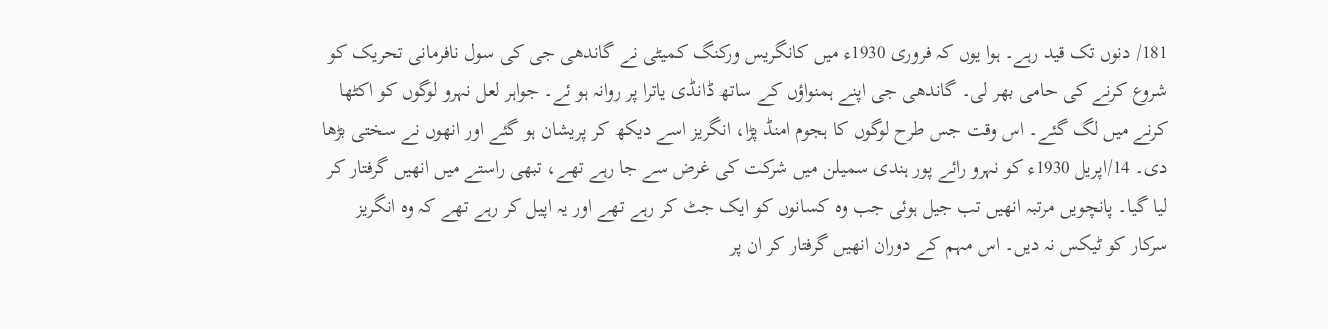181/ دنوں تک قید رہے۔ ہوا یوں کہ فروری 1930ء میں کانگریس ورکنگ کمیٹی نے گاندھی جی کی سول نافرمانی تحریک کو شروع کرنے کی حامی بھر لی۔ گاندھی جی اپنے ہمنواؤں کے ساتھ ڈانڈی یاترا پر روانہ ہو ئے۔ جواہر لعل نہرو لوگوں کو اکٹھا کرنے میں لگ گئے۔ اس وقت جس طرح لوگوں کا ہجوم امنڈ پڑا، انگریز اسے دیکھ کر پریشان ہو گئے اور انھوں نے سختی بڑھا دی۔ 14/اپریل 1930ء کو نہرو رائے پور ہندی سمیلن میں شرکت کی غرض سے جا رہے تھے، تبھی راستے میں انھیں گرفتار کر لیا گیا۔ پانچویں مرتبہ انھیں تب جیل ہوئی جب وہ کسانوں کو ایک جٹ کر رہے تھے اور یہ اپیل کر رہے تھے کہ وہ انگریز سرکار کو ٹیکس نہ دیں۔ اس مہم کے دوران انھیں گرفتار کر ان پر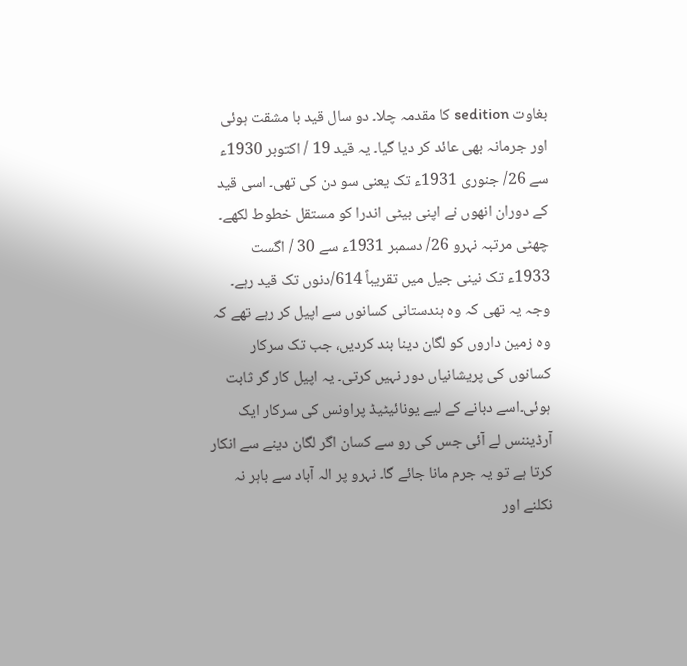بغاوت sedition کا مقدمہ چلا۔ دو سال قید با مشقت ہوئی اور جرمانہ بھی عائد کر دیا گیا۔ یہ قید 19 / اکتوبر 1930ء  سے 26/ جنوری 1931ء تک یعنی سو دن کی تھی۔ اسی قید کے دوران انھوں نے اپنی بیٹی اندرا کو مستقل خطوط لکھے۔ چھٹی مرتبہ نہرو 26/ دسمبر 1931ء سے 30 / اگست 1933ء تک نینی جیل میں تقریباً 614/دنوں تک قید رہے۔ وجہ یہ تھی کہ وہ ہندستانی کسانوں سے اپیل کر رہے تھے کہ وہ زمین داروں کو لگان دینا بند کردیں، جب تک سرکار کسانوں کی پریشانیاں دور نہیں کرتی۔ یہ اپیل کار گر ثابت ہوئی۔اسے دبانے کے لیے یونائیٹیڈ پراونس کی سرکار ایک آرڈیننس لے آئی جس کی رو سے کسان اگر لگان دینے سے انکار کرتا ہے تو یہ جرم مانا جائے گا۔ نہرو پر الہ آباد سے باہر نہ نکلنے اور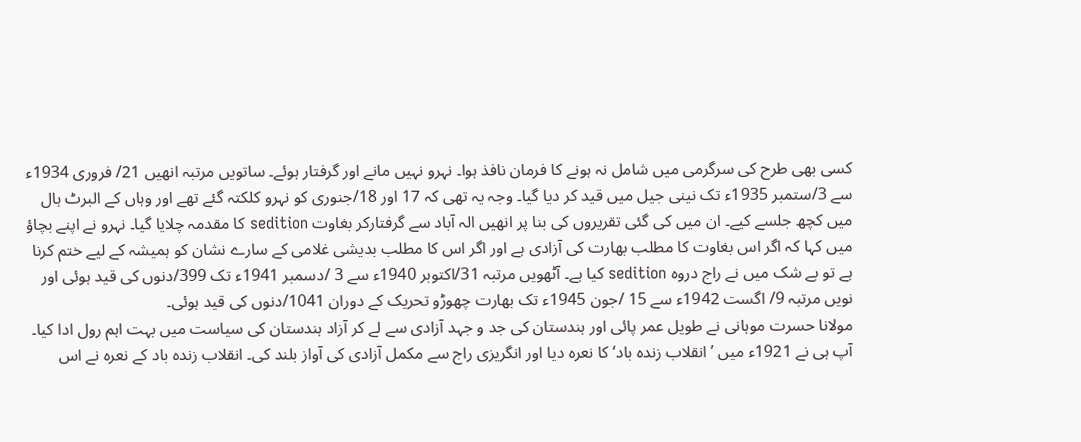کسی بھی طرح کی سرگرمی میں شامل نہ ہونے کا فرمان نافذ ہوا۔ نہرو نہیں مانے اور گرفتار ہوئے۔ ساتویں مرتبہ انھیں 21/ فروری 1934ء سے 3/ستمبر 1935ء تک نینی جیل میں قید کر دیا گیا۔ وجہ یہ تھی کہ 17 اور 18/جنوری کو نہرو کلکتہ گئے تھے اور وہاں کے البرٹ ہال میں کچھ جلسے کیے۔ ان میں کی گئی تقریروں کی بنا پر انھیں الہ آباد سے گرفتارکر بغاوت sedition کا مقدمہ چلایا گیا۔ نہرو نے اپنے بچاؤ میں کہا کہ اگر اس بغاوت کا مطلب بھارت کی آزادی ہے اور اگر اس کا مطلب بدیشی غلامی کے سارے نشان کو ہمیشہ کے لیے ختم کرنا ہے تو بے شک میں نے راج دروہ sedition کیا ہے۔ آٹھویں مرتبہ 31/اکتوبر 1940ء سے 3 /دسمبر 1941ء تک 399/دنوں کی قید ہوئی اور نویں مرتبہ 9/ اگست 1942ء سے 15 /جون 1945ء تک بھارت چھوڑو تحریک کے دوران 1041/دنوں کی قید ہوئی۔
مولانا حسرت موہانی نے طویل عمر پائی اور ہندستان کی جد و جہد آزادی سے لے کر آزاد ہندستان کی سیاست میں بہت اہم رول ادا کیا۔ آپ ہی نے 1921ء میں ’انقلاب زندہ باد‘ کا نعرہ دیا اور انگریزی راج سے مکمل آزادی کی آواز بلند کی۔ انقلاب زندہ باد کے نعرہ نے اس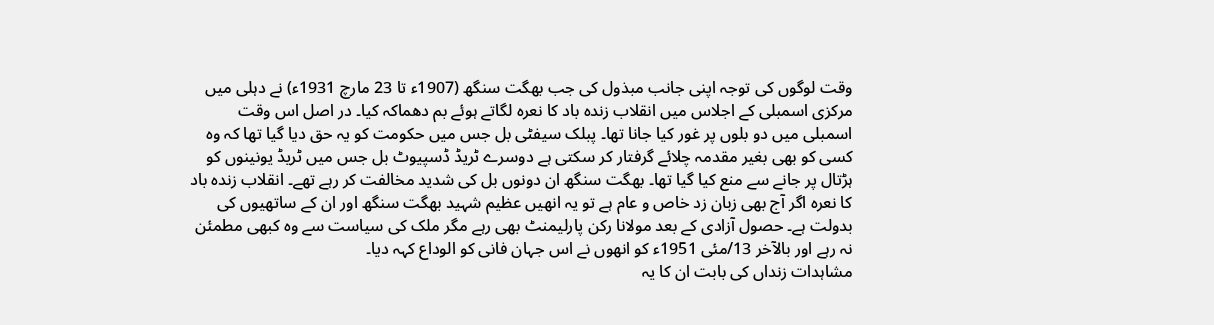وقت لوگوں کی توجہ اپنی جانب مبذول کی جب بھگت سنگھ (1907ء تا 23 مارچ 1931ء) نے دہلی میں مرکزی اسمبلی کے اجلاس میں انقلاب زندہ باد کا نعرہ لگاتے ہوئے بم دھماکہ کیا۔ در اصل اس وقت اسمبلی میں دو بلوں پر غور کیا جانا تھا۔ پبلک سیفٹی بل جس میں حکومت کو یہ حق دیا گیا تھا کہ وہ کسی کو بھی بغیر مقدمہ چلائے گرفتار کر سکتی ہے دوسرے ٹریڈ ڈسپیوٹ بل جس میں ٹریڈ یونینوں کو ہڑتال پر جانے سے منع کیا گیا تھا۔ بھگت سنگھ ان دونوں بل کی شدید مخالفت کر رہے تھے۔ انقلاب زندہ باد کا نعرہ اگر آج بھی زبان زد خاص و عام ہے تو یہ انھیں عظیم شہید بھگت سنگھ اور ان کے ساتھیوں کی بدولت ہے۔ حصول آزادی کے بعد مولانا رکن پارلیمنٹ بھی رہے مگر ملک کی سیاست سے وہ کبھی مطمئن نہ رہے اور بالآخر 13/مئی 1951ء کو انھوں نے اس جہان فانی کو الوداع کہہ دیا۔
مشاہدات زنداں کی بابت ان کا یہ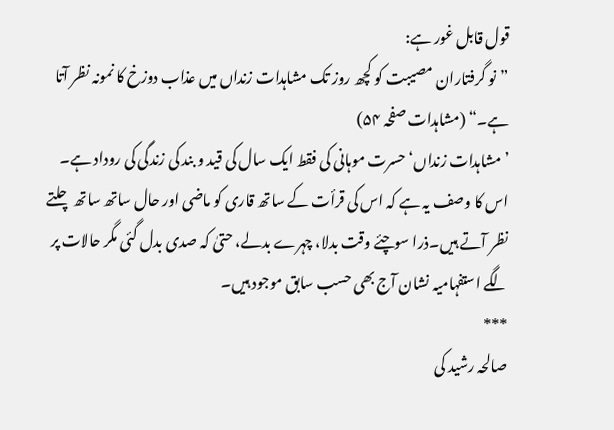قول قابل غور ہے:
”نو گرفتاران مصیبت کو کچھ روز تک مشاہدات زنداں میں عذاب دوزخ کا نمونہ نظر آتا ہے۔“ (مشاہدات صفحہ ۵۴)
’مشاہدات زنداں‘ حسرت موہانی کی فقط ایک سال کی قید و بند کی زندگی کی روداد ہے۔ اس کا وصف یہ ہے کہ اس کی قرأت کے ساتھ قاری کو ماضی اور حال ساتھ ساتھ چلتے نظر آتے ہیں۔ذرا سوچئے وقت بدلا، چہرے بدلے، حتیٰ کہ صدی بدل گئی مگر حالات پر لگے استفہامیہ نشان آج بھی حسب سابق موجود ہیں۔
***
صالحہ رشید کی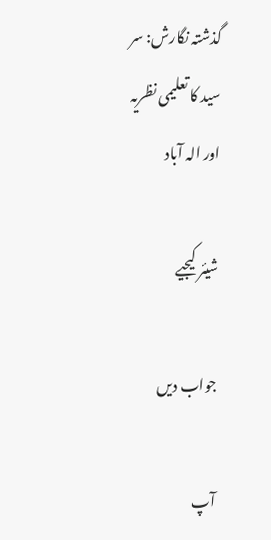گذشتہ نگارش: سر سید کا تعلیمی نظریہ اور الہ آباد

شیئر کیجیے

جواب دیں

آپ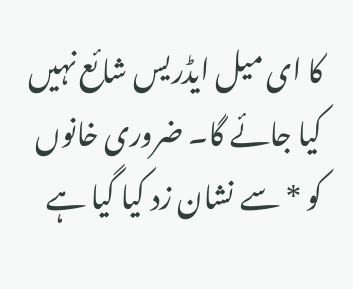کا ای میل ایڈریس شائع نہیں کیا جائے گا۔ ضروری خانوں کو * سے نشان زد کیا گیا ہے